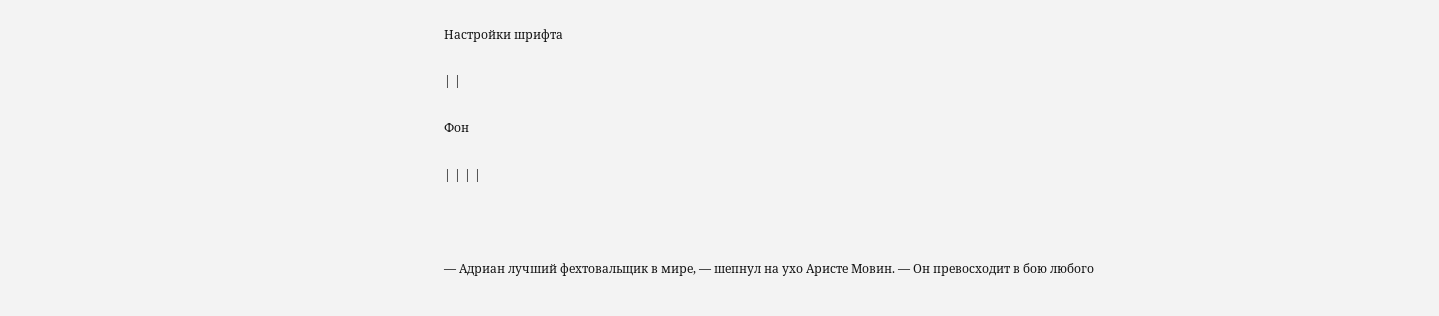Настройки шрифта

| |

Фон

| | | |



— Адриан лучший фехтовальщик в мире, — шепнул на ухо Аристе Мовин. — Он превосходит в бою любого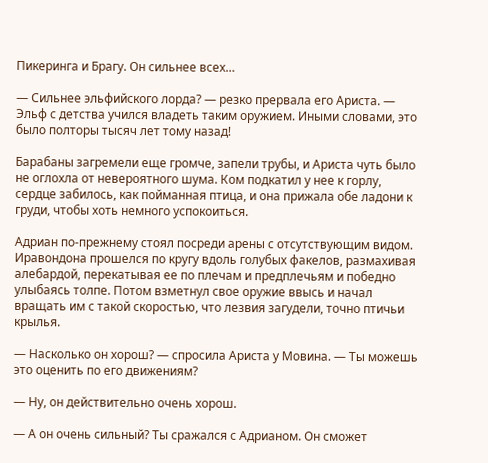Пикеринга и Брагу. Он сильнее всех…

— Сильнее эльфийского лорда? — резко прервала его Ариста. — Эльф с детства учился владеть таким оружием. Иными словами, это было полторы тысяч лет тому назад!

Барабаны загремели еще громче, запели трубы, и Ариста чуть было не оглохла от невероятного шума. Ком подкатил у нее к горлу, сердце забилось, как пойманная птица, и она прижала обе ладони к груди, чтобы хоть немного успокоиться.

Адриан по-прежнему стоял посреди арены с отсутствующим видом. Иравондона прошелся по кругу вдоль голубых факелов, размахивая алебардой, перекатывая ее по плечам и предплечьям и победно улыбаясь толпе. Потом взметнул свое оружие ввысь и начал вращать им с такой скоростью, что лезвия загудели, точно птичьи крылья.

— Насколько он хорош? — спросила Ариста у Мовина. — Ты можешь это оценить по его движениям?

— Ну, он действительно очень хорош.

— А он очень сильный? Ты сражался с Адрианом. Он сможет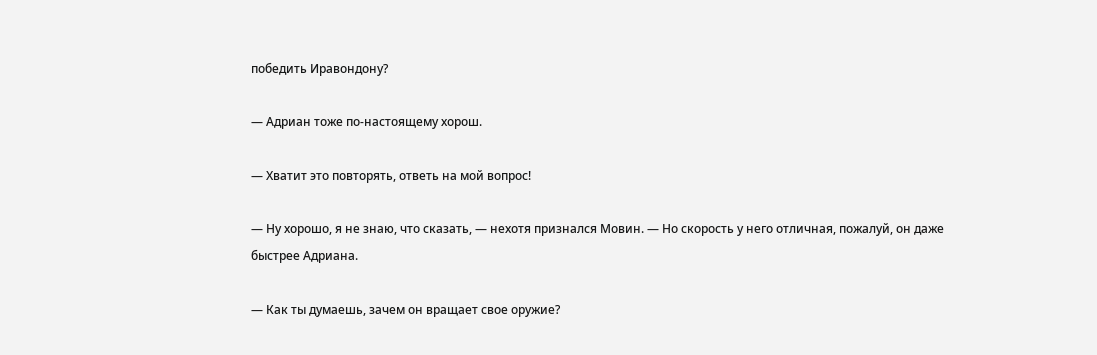победить Иравондону?

— Адриан тоже по-настоящему хорош.

— Хватит это повторять, ответь на мой вопрос!

— Ну хорошо, я не знаю, что сказать, — нехотя признался Мовин. — Но скорость у него отличная, пожалуй, он даже быстрее Адриана.

— Как ты думаешь, зачем он вращает свое оружие?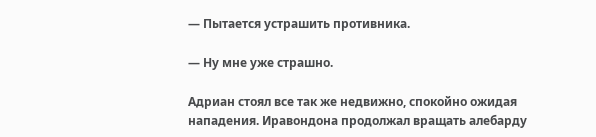— Пытается устрашить противника.

— Ну мне уже страшно.

Адриан стоял все так же недвижно, спокойно ожидая нападения. Иравондона продолжал вращать алебарду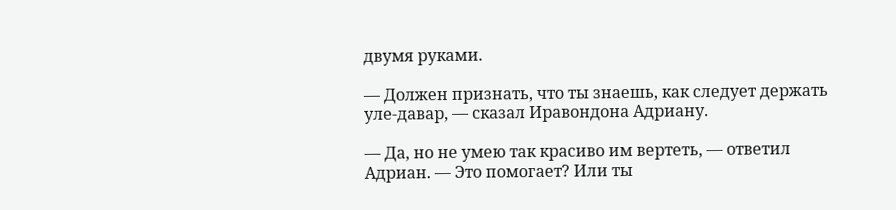двумя руками.

— Должен признать, что ты знаешь, как следует держать уле-давар, — сказал Иравондона Адриану.

— Да, но не умею так красиво им вертеть, — ответил Адриан. — Это помогает? Или ты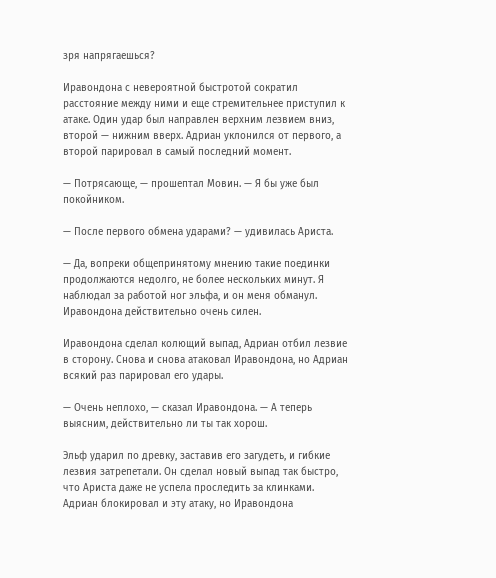зря напрягаешься?

Иравондона с невероятной быстротой сократил расстояние между ними и еще стремительнее приступил к атаке. Один удар был направлен верхним лезвием вниз, второй — нижним вверх. Адриан уклонился от первого, а второй парировал в самый последний момент.

— Потрясающе, — прошептал Мовин. — Я бы уже был покойником.

— После первого обмена ударами? — удивилась Ариста.

— Да, вопреки общепринятому мнению такие поединки продолжаются недолго, не более нескольких минут. Я наблюдал за работой ног эльфа, и он меня обманул. Иравондона действительно очень силен.

Иравондона сделал колющий выпад, Адриан отбил лезвие в сторону. Снова и снова атаковал Иравондона, но Адриан всякий раз парировал его удары.

— Очень неплохо, — сказал Иравондона. — А теперь выясним, действительно ли ты так хорош.

Эльф ударил по древку, заставив его загудеть, и гибкие лезвия затрепетали. Он сделал новый выпад так быстро, что Ариста даже не успела проследить за клинками. Адриан блокировал и эту атаку, но Иравондона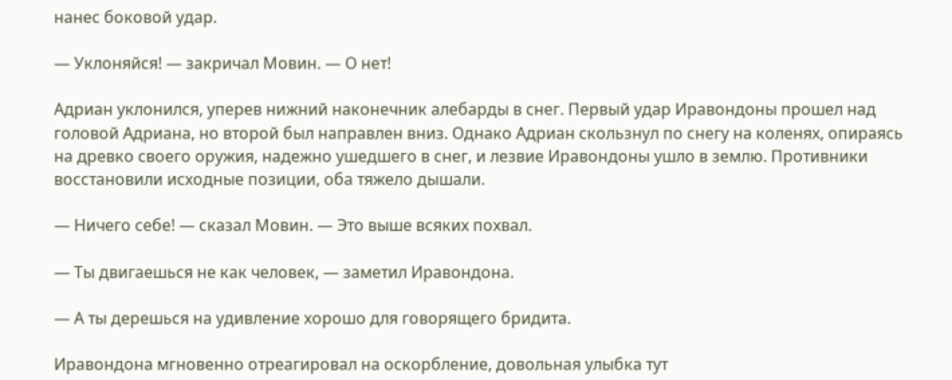нанес боковой удар.

— Уклоняйся! — закричал Мовин. — О нет!

Адриан уклонился, уперев нижний наконечник алебарды в снег. Первый удар Иравондоны прошел над головой Адриана, но второй был направлен вниз. Однако Адриан скользнул по снегу на коленях, опираясь на древко своего оружия, надежно ушедшего в снег, и лезвие Иравондоны ушло в землю. Противники восстановили исходные позиции, оба тяжело дышали.

— Ничего себе! — сказал Мовин. — Это выше всяких похвал.

— Ты двигаешься не как человек, — заметил Иравондона.

— А ты дерешься на удивление хорошо для говорящего бридита.

Иравондона мгновенно отреагировал на оскорбление, довольная улыбка тут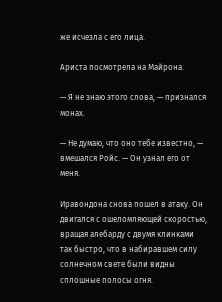же исчезла с его лица.

Ариста посмотрела на Майрона.

— Я не знаю этого слова, — признался монах.

— Не думаю, что оно тебе известно, — вмешался Ройс. — Он узнал его от меня.

Иравондона снова пошел в атаку. Он двигался с ошеломляющей скоростью, вращая алебарду с двумя клинками так быстро, что в набиравшем силу солнечном свете были видны сплошные полосы огня.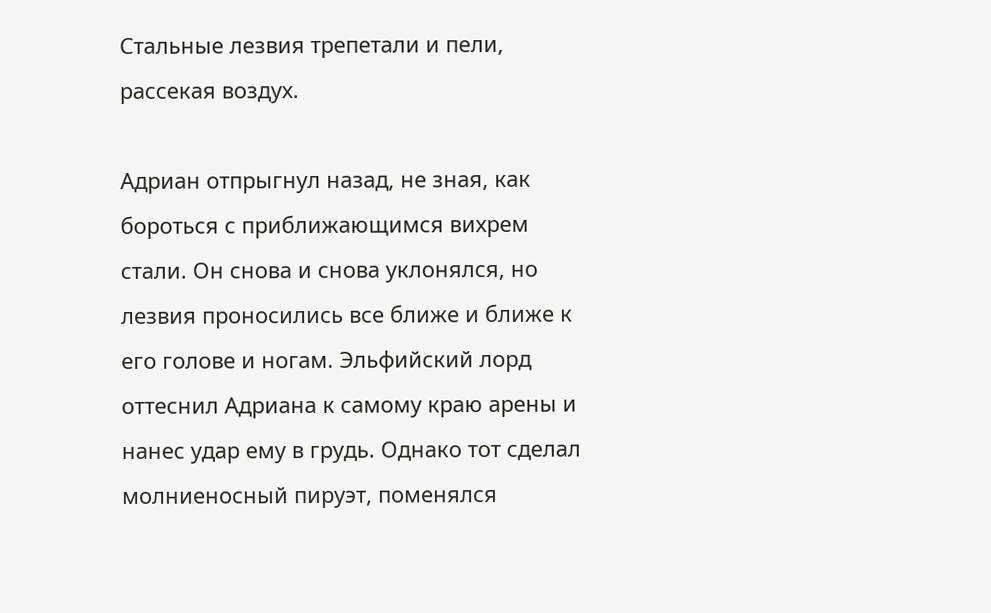Стальные лезвия трепетали и пели, рассекая воздух.

Адриан отпрыгнул назад, не зная, как бороться с приближающимся вихрем стали. Он снова и снова уклонялся, но лезвия проносились все ближе и ближе к его голове и ногам. Эльфийский лорд оттеснил Адриана к самому краю арены и нанес удар ему в грудь. Однако тот сделал молниеносный пируэт, поменялся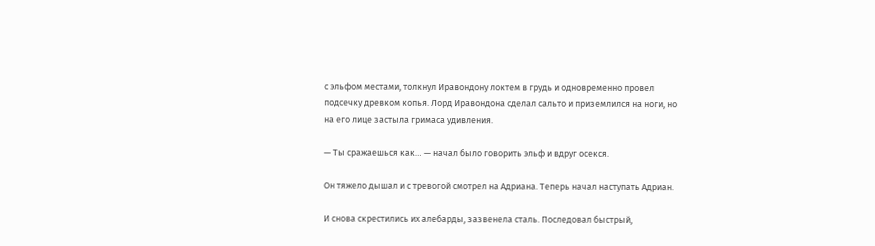с эльфом местами, толкнул Иравондону локтем в грудь и одновременно провел подсечку древком копья. Лорд Иравондона сделал сальто и приземлился на ноги, но на его лице застыла гримаса удивления.

— Ты сражаешься как… — начал было говорить эльф и вдруг осекся.

Он тяжело дышал и с тревогой смотрел на Адриана. Теперь начал наступать Адриан.

И снова скрестились их алебарды, зазвенела сталь. Последовал быстрый,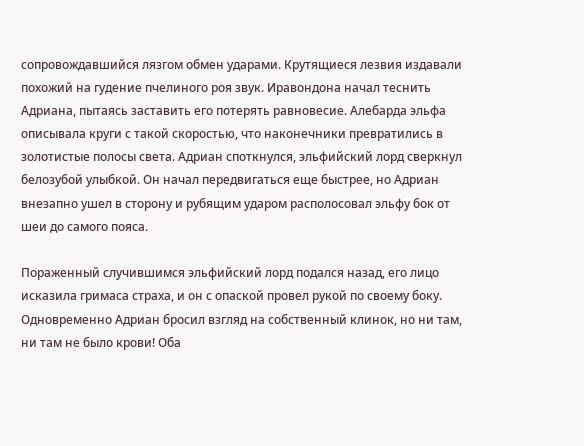сопровождавшийся лязгом обмен ударами. Крутящиеся лезвия издавали похожий на гудение пчелиного роя звук. Иравондона начал теснить Адриана, пытаясь заставить его потерять равновесие. Алебарда эльфа описывала круги с такой скоростью, что наконечники превратились в золотистые полосы света. Адриан споткнулся, эльфийский лорд сверкнул белозубой улыбкой. Он начал передвигаться еще быстрее, но Адриан внезапно ушел в сторону и рубящим ударом располосовал эльфу бок от шеи до самого пояса.

Пораженный случившимся эльфийский лорд подался назад, его лицо исказила гримаса страха, и он с опаской провел рукой по своему боку. Одновременно Адриан бросил взгляд на собственный клинок, но ни там, ни там не было крови! Оба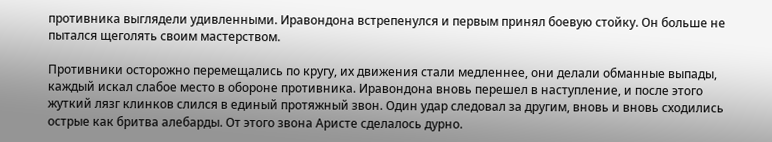противника выглядели удивленными. Иравондона встрепенулся и первым принял боевую стойку. Он больше не пытался щеголять своим мастерством.

Противники осторожно перемещались по кругу, их движения стали медленнее, они делали обманные выпады, каждый искал слабое место в обороне противника. Иравондона вновь перешел в наступление, и после этого жуткий лязг клинков слился в единый протяжный звон. Один удар следовал за другим, вновь и вновь сходились острые как бритва алебарды. От этого звона Аристе сделалось дурно.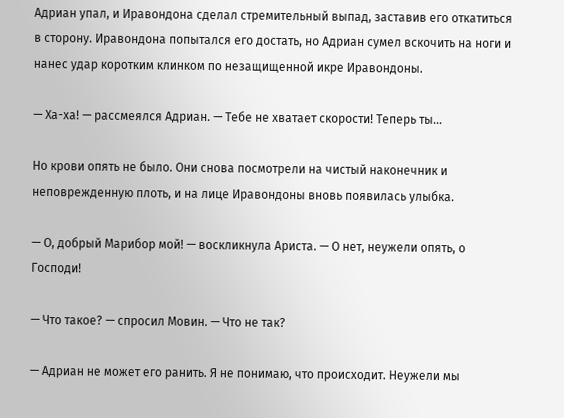Адриан упал, и Иравондона сделал стремительный выпад, заставив его откатиться в сторону. Иравондона попытался его достать, но Адриан сумел вскочить на ноги и нанес удар коротким клинком по незащищенной икре Иравондоны.

— Ха-ха! — рассмеялся Адриан. — Тебе не хватает скорости! Теперь ты…

Но крови опять не было. Они снова посмотрели на чистый наконечник и неповрежденную плоть, и на лице Иравондоны вновь появилась улыбка.

— О, добрый Марибор мой! — воскликнула Ариста. — О нет, неужели опять, о Господи!

— Что такое? — спросил Мовин. — Что не так?

— Адриан не может его ранить. Я не понимаю, что происходит. Неужели мы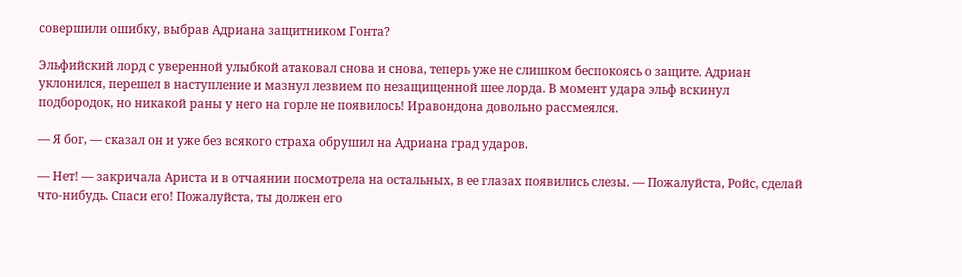совершили ошибку, выбрав Адриана защитником Гонта?

Эльфийский лорд с уверенной улыбкой атаковал снова и снова, теперь уже не слишком беспокоясь о защите. Адриан уклонился, перешел в наступление и мазнул лезвием по незащищенной шее лорда. В момент удара эльф вскинул подбородок, но никакой раны у него на горле не появилось! Иравондона довольно рассмеялся.

— Я бог, — сказал он и уже без всякого страха обрушил на Адриана град ударов.

— Нет! — закричала Ариста и в отчаянии посмотрела на остальных, в ее глазах появились слезы. — Пожалуйста, Ройс, сделай что-нибудь. Спаси его! Пожалуйста, ты должен его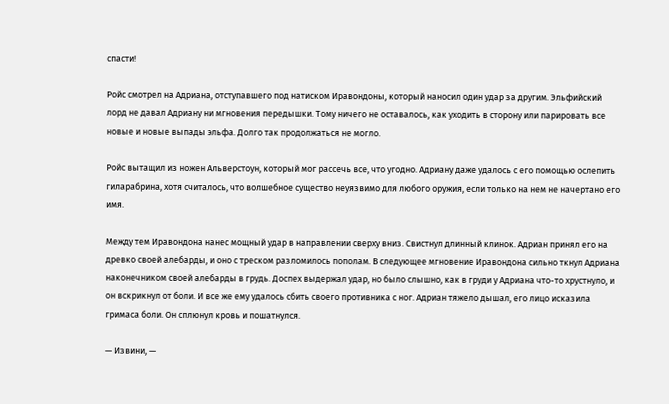спасти!

Ройс смотрел на Адриана, отступавшего под натиском Иравондоны, который наносил один удар за другим. Эльфийский лорд не давал Адриану ни мгновения передышки. Тому ничего не оставалось, как уходить в сторону или парировать все новые и новые выпады эльфа. Долго так продолжаться не могло.

Ройс вытащил из ножен Альверстоун, который мог рассечь все, что угодно. Адриану даже удалось с его помощью ослепить гиларабрина, хотя считалось, что волшебное существо неуязвимо для любого оружия, если только на нем не начертано его имя.

Между тем Иравондона нанес мощный удар в направлении сверху вниз. Свистнул длинный клинок. Адриан принял его на древко своей алебарды, и оно с треском разломилось пополам. В следующее мгновение Иравондона сильно ткнул Адриана наконечником своей алебарды в грудь. Доспех выдержал удар, но было слышно, как в груди у Адриана что-то хрустнуло, и он вскрикнул от боли. И все же ему удалось сбить своего противника с ног. Адриан тяжело дышал, его лицо исказила гримаса боли. Он сплюнул кровь и пошатнулся.

— Извини, —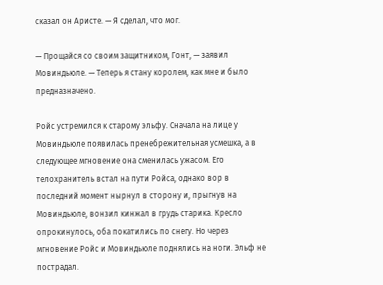сказал он Аристе. — Я сделал, что мог.

— Прощайся со своим защитником, Гонт, — заявил Мовиндьюле. — Теперь я стану королем, как мне и было предназначено.

Ройс устремился к старому эльфу. Сначала на лице у Мовиндьюле появилась пренебрежительная усмешка, а в следующее мгновение она сменилась ужасом. Его телохранитель встал на пути Ройса, однако вор в последний момент нырнул в сторону и, прыгнув на Мовиндьюле, вонзил кинжал в грудь старика. Кресло опрокинулось, оба покатились по снегу. Но через мгновение Ройс и Мовиндьюле поднялись на ноги. Эльф не пострадал.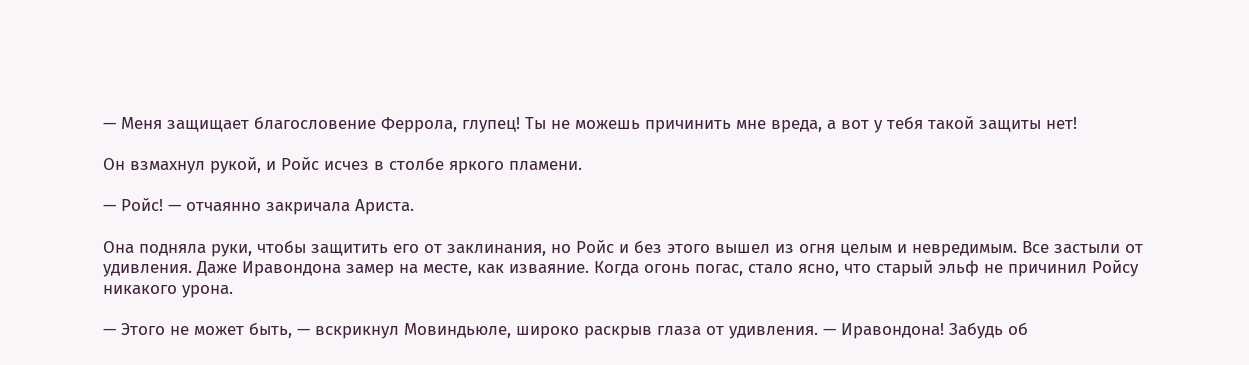— Меня защищает благословение Феррола, глупец! Ты не можешь причинить мне вреда, а вот у тебя такой защиты нет!

Он взмахнул рукой, и Ройс исчез в столбе яркого пламени.

— Ройс! — отчаянно закричала Ариста.

Она подняла руки, чтобы защитить его от заклинания, но Ройс и без этого вышел из огня целым и невредимым. Все застыли от удивления. Даже Иравондона замер на месте, как изваяние. Когда огонь погас, стало ясно, что старый эльф не причинил Ройсу никакого урона.

— Этого не может быть, — вскрикнул Мовиндьюле, широко раскрыв глаза от удивления. — Иравондона! Забудь об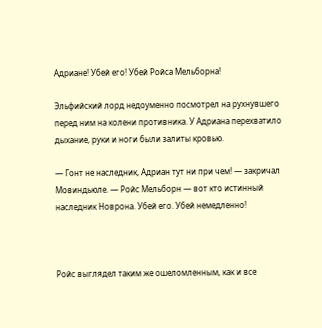Адриане! Убей его! Убей Ройса Мельборна!

Эльфийский лорд недоуменно посмотрел на рухнувшего перед ним на колени противника. У Адриана перехватило дыхание, руки и ноги были залиты кровью.

— Гонт не наследник, Адриан тут ни при чем! — закричал Мовиндьюле. — Ройс Мельборн — вот кто истинный наследник Новрона. Убей его. Убей немедленно!



Ройс выглядел таким же ошеломленным, как и все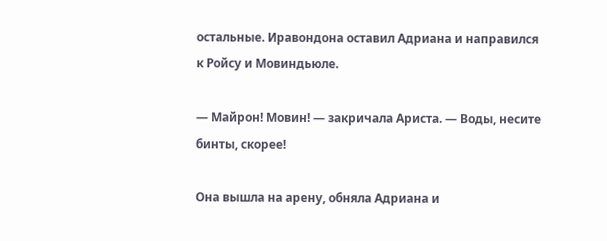остальные. Иравондона оставил Адриана и направился к Ройсу и Мовиндьюле.

— Майрон! Мовин! — закричала Ариста. — Воды, несите бинты, скорее!

Она вышла на арену, обняла Адриана и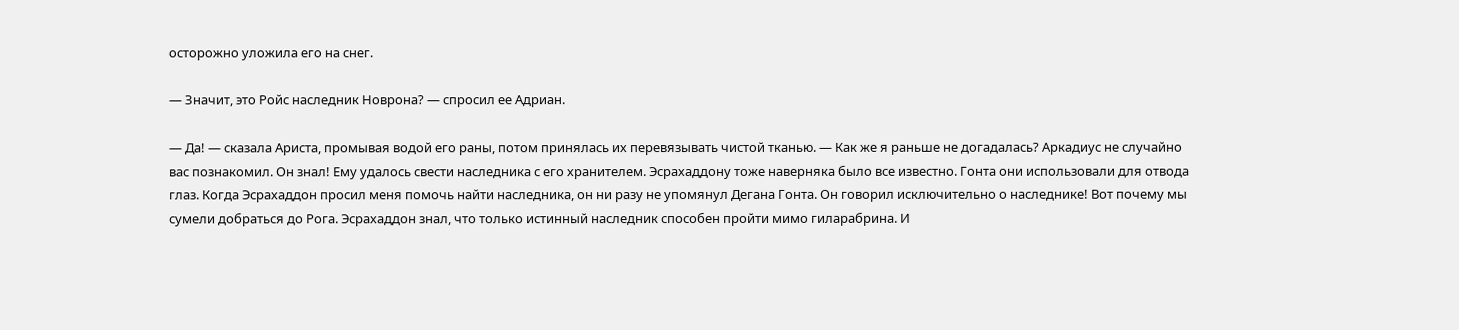осторожно уложила его на снег.

— Значит, это Ройс наследник Новрона? — спросил ее Адриан.

— Да! — сказала Ариста, промывая водой его раны, потом принялась их перевязывать чистой тканью. — Как же я раньше не догадалась? Аркадиус не случайно вас познакомил. Он знал! Ему удалось свести наследника с его хранителем. Эсрахаддону тоже наверняка было все известно. Гонта они использовали для отвода глаз. Когда Эсрахаддон просил меня помочь найти наследника, он ни разу не упомянул Дегана Гонта. Он говорил исключительно о наследнике! Вот почему мы сумели добраться до Рога. Эсрахаддон знал, что только истинный наследник способен пройти мимо гиларабрина. И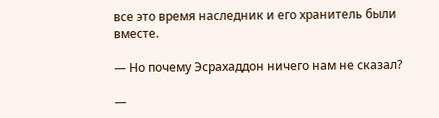все это время наследник и его хранитель были вместе.

— Но почему Эсрахаддон ничего нам не сказал?

—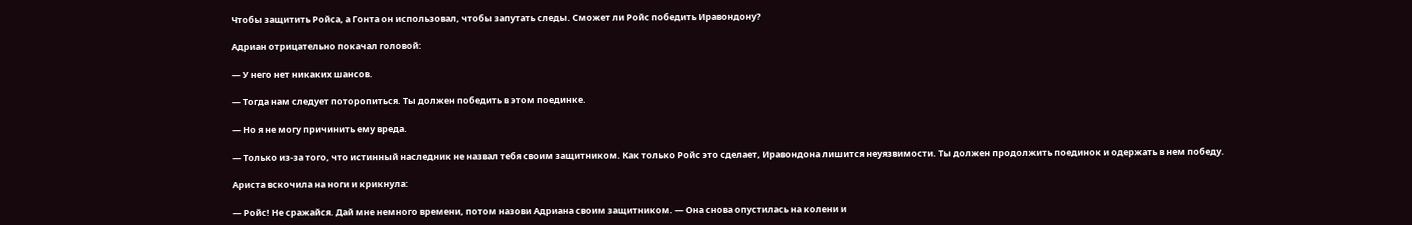Чтобы защитить Ройса, а Гонта он использовал, чтобы запутать следы. Сможет ли Ройс победить Иравондону?

Адриан отрицательно покачал головой:

— У него нет никаких шансов.

— Тогда нам следует поторопиться. Ты должен победить в этом поединке.

— Но я не могу причинить ему вреда.

— Только из-за того, что истинный наследник не назвал тебя своим защитником. Как только Ройс это сделает, Иравондона лишится неуязвимости. Ты должен продолжить поединок и одержать в нем победу.

Ариста вскочила на ноги и крикнула:

— Ройс! Не сражайся. Дай мне немного времени, потом назови Адриана своим защитником. — Она снова опустилась на колени и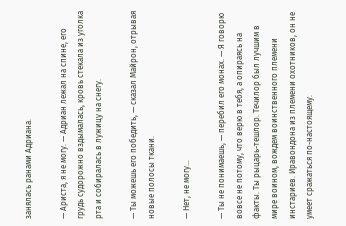занялась ранами Адриана.

— Ариста, я не могу. — Адриан лежал на спине, его грудь судорожно вздымалась, кровь стекала из уголка рта и собиралась в лужицу на снегу.

— Ты можешь его победить, — сказал Майрон, отрывая новые полосы ткани.

— Нет, не могу…

— Ты не понимаешь, — перебил его монах. — Я говорю вовсе не потому, что верю в тебя, а опираясь на факты. Ты рыцарь-тешлор. Течилор был лучшим в мире воином, вождем воинственного племени инстариев. Иравондона из племени охотников, он не умеет сражаться по-настоящему.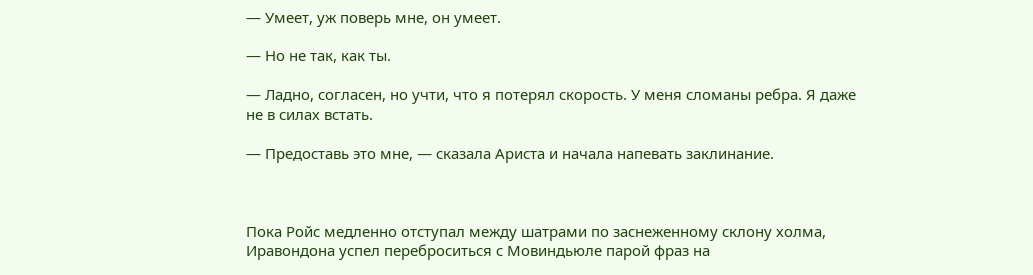— Умеет, уж поверь мне, он умеет.

— Но не так, как ты.

— Ладно, согласен, но учти, что я потерял скорость. У меня сломаны ребра. Я даже не в силах встать.

— Предоставь это мне, — сказала Ариста и начала напевать заклинание.



Пока Ройс медленно отступал между шатрами по заснеженному склону холма, Иравондона успел переброситься с Мовиндьюле парой фраз на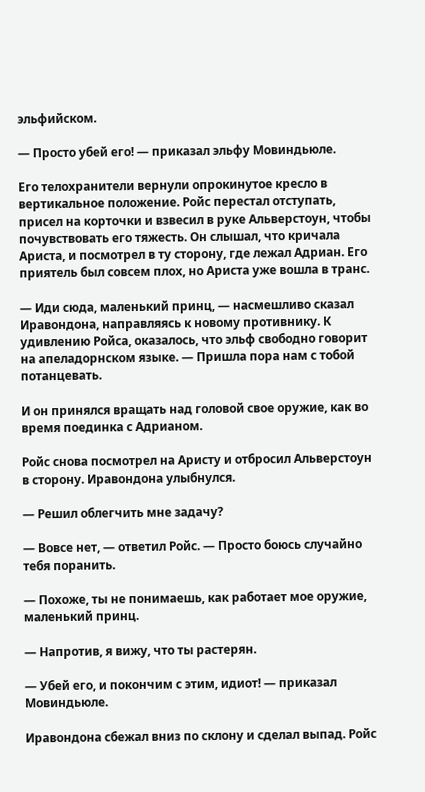эльфийском.

— Просто убей его! — приказал эльфу Мовиндьюле.

Его телохранители вернули опрокинутое кресло в вертикальное положение. Ройс перестал отступать, присел на корточки и взвесил в руке Альверстоун, чтобы почувствовать его тяжесть. Он слышал, что кричала Ариста, и посмотрел в ту сторону, где лежал Адриан. Его приятель был совсем плох, но Ариста уже вошла в транс.

— Иди сюда, маленький принц, — насмешливо сказал Иравондона, направляясь к новому противнику. К удивлению Ройса, оказалось, что эльф свободно говорит на апеладорнском языке. — Пришла пора нам с тобой потанцевать.

И он принялся вращать над головой свое оружие, как во время поединка с Адрианом.

Ройс снова посмотрел на Аристу и отбросил Альверстоун в сторону. Иравондона улыбнулся.

— Решил облегчить мне задачу?

— Вовсе нет, — ответил Ройс. — Просто боюсь случайно тебя поранить.

— Похоже, ты не понимаешь, как работает мое оружие, маленький принц.

— Напротив, я вижу, что ты растерян.

— Убей его, и покончим с этим, идиот! — приказал Мовиндьюле.

Иравондона сбежал вниз по склону и сделал выпад. Ройс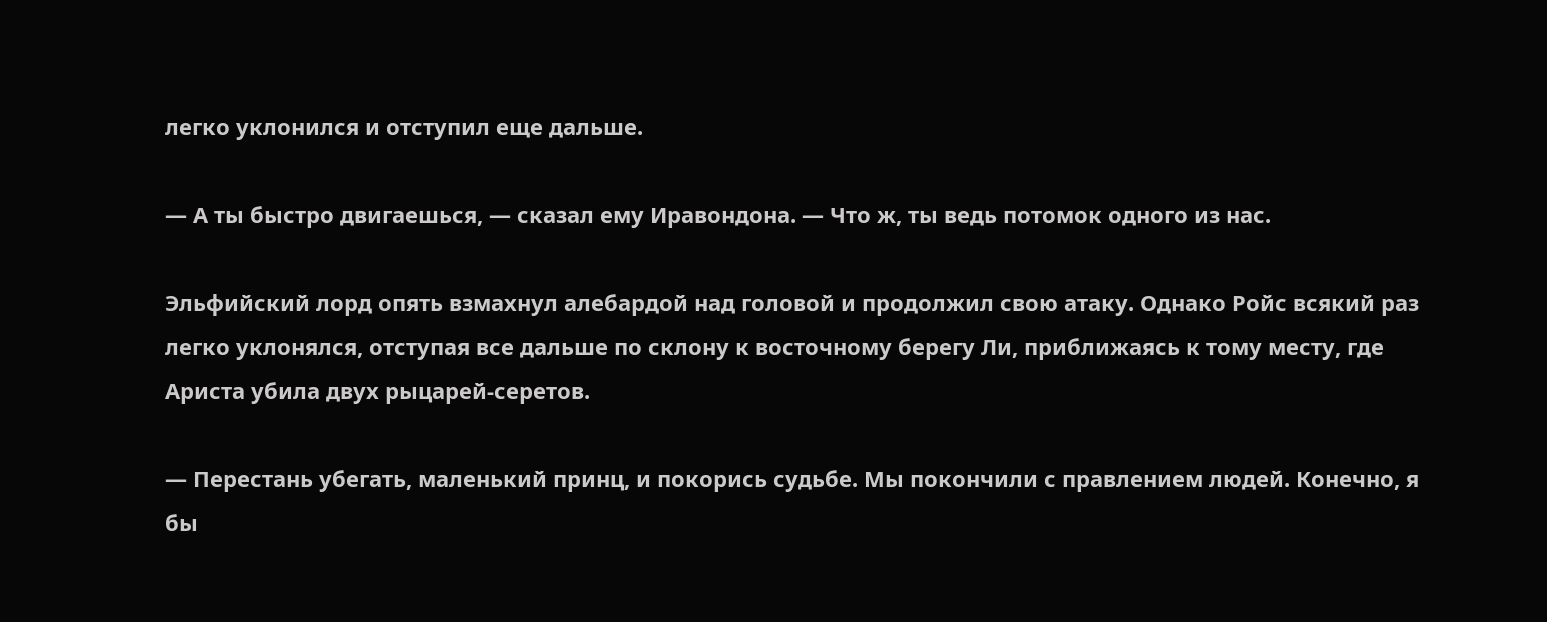легко уклонился и отступил еще дальше.

— А ты быстро двигаешься, — сказал ему Иравондона. — Что ж, ты ведь потомок одного из нас.

Эльфийский лорд опять взмахнул алебардой над головой и продолжил свою атаку. Однако Ройс всякий раз легко уклонялся, отступая все дальше по склону к восточному берегу Ли, приближаясь к тому месту, где Ариста убила двух рыцарей-серетов.

— Перестань убегать, маленький принц, и покорись судьбе. Мы покончили с правлением людей. Конечно, я бы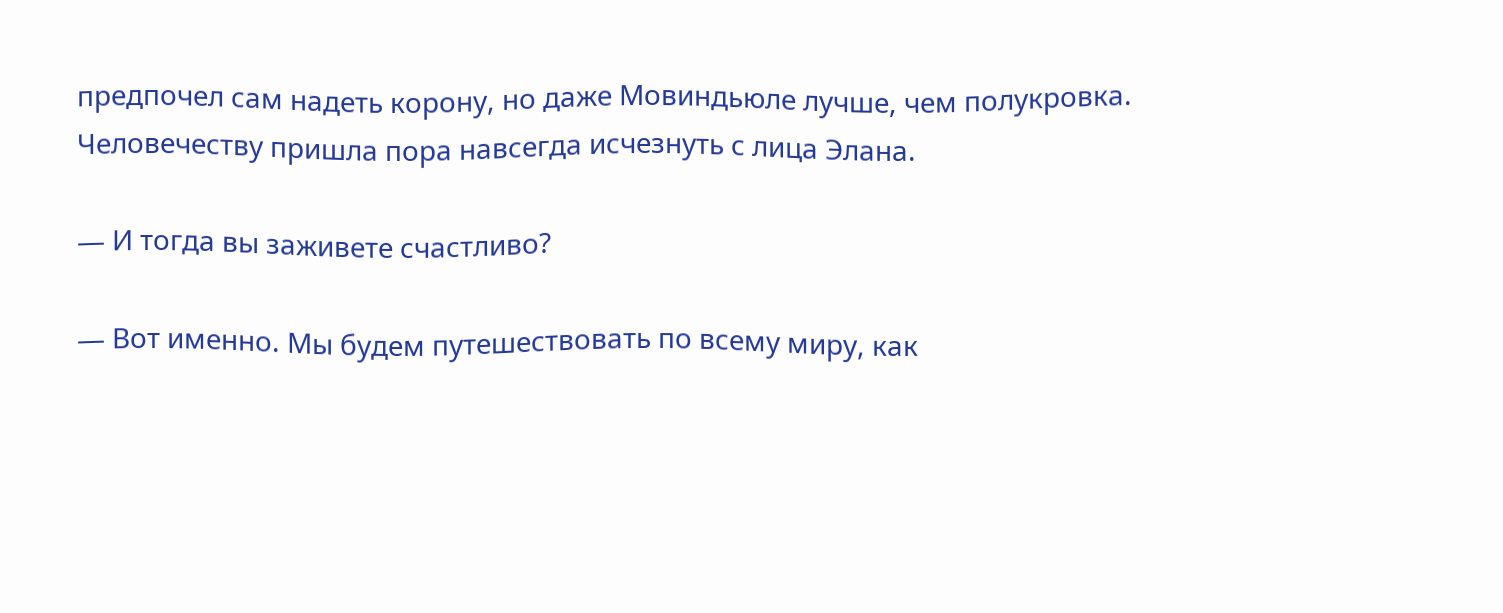предпочел сам надеть корону, но даже Мовиндьюле лучше, чем полукровка. Человечеству пришла пора навсегда исчезнуть с лица Элана.

— И тогда вы заживете счастливо?

— Вот именно. Мы будем путешествовать по всему миру, как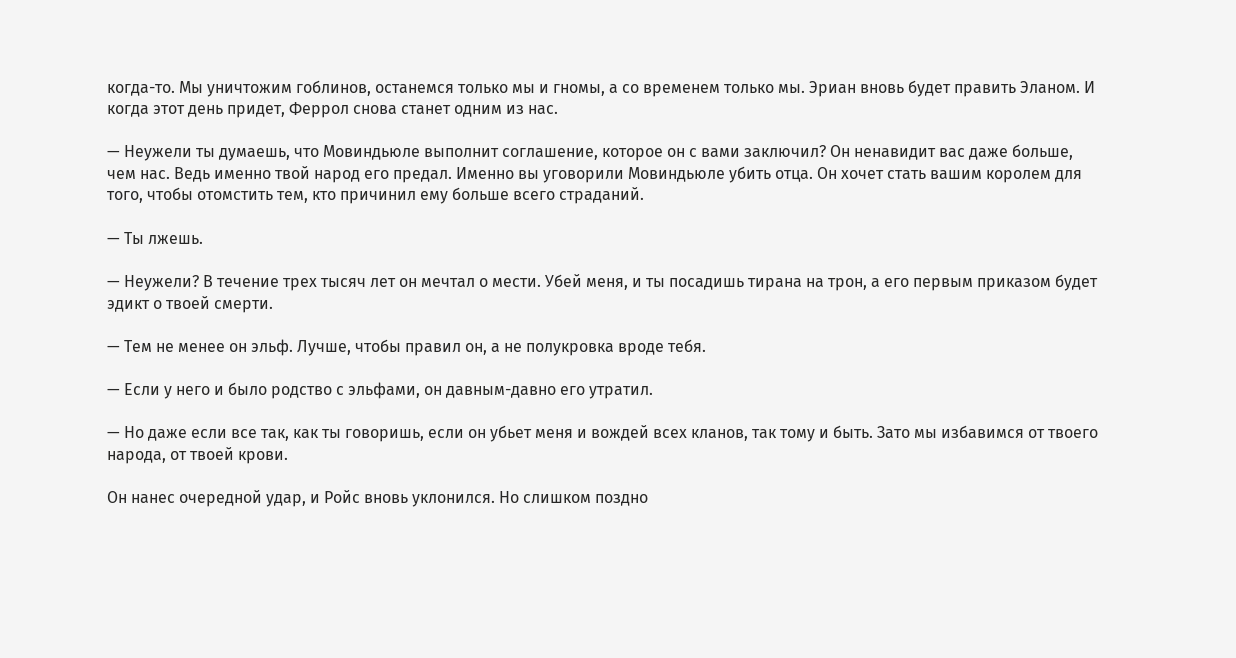когда-то. Мы уничтожим гоблинов, останемся только мы и гномы, а со временем только мы. Эриан вновь будет править Эланом. И когда этот день придет, Феррол снова станет одним из нас.

— Неужели ты думаешь, что Мовиндьюле выполнит соглашение, которое он с вами заключил? Он ненавидит вас даже больше, чем нас. Ведь именно твой народ его предал. Именно вы уговорили Мовиндьюле убить отца. Он хочет стать вашим королем для того, чтобы отомстить тем, кто причинил ему больше всего страданий.

— Ты лжешь.

— Неужели? В течение трех тысяч лет он мечтал о мести. Убей меня, и ты посадишь тирана на трон, а его первым приказом будет эдикт о твоей смерти.

— Тем не менее он эльф. Лучше, чтобы правил он, а не полукровка вроде тебя.

— Если у него и было родство с эльфами, он давным-давно его утратил.

— Но даже если все так, как ты говоришь, если он убьет меня и вождей всех кланов, так тому и быть. Зато мы избавимся от твоего народа, от твоей крови.

Он нанес очередной удар, и Ройс вновь уклонился. Но слишком поздно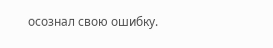осознал свою ошибку.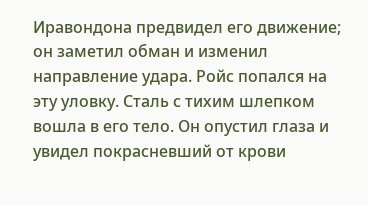Иравондона предвидел его движение; он заметил обман и изменил направление удара. Ройс попался на эту уловку. Сталь с тихим шлепком вошла в его тело. Он опустил глаза и увидел покрасневший от крови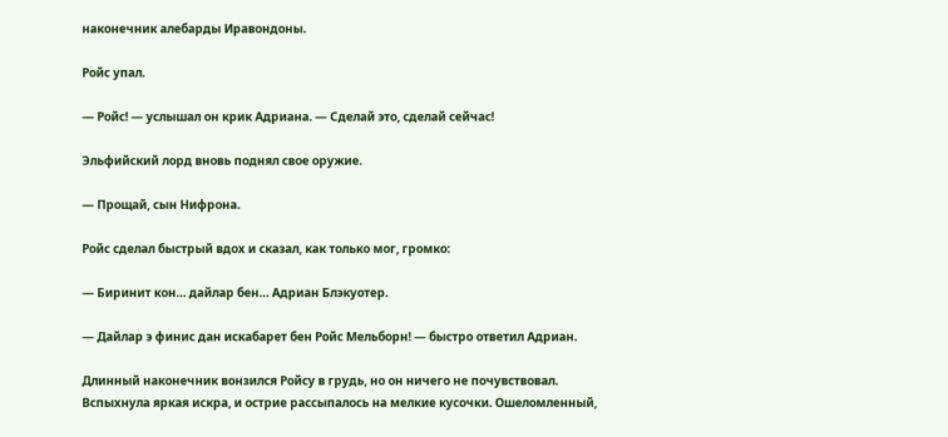наконечник алебарды Иравондоны.

Ройс упал.

— Ройс! — услышал он крик Адриана. — Сделай это, сделай сейчас!

Эльфийский лорд вновь поднял свое оружие.

— Прощай, сын Нифрона.

Ройс сделал быстрый вдох и сказал, как только мог, громко:

— Биринит кон… дайлар бен… Адриан Блэкуотер.

— Дайлар э финис дан искабарет бен Ройс Мельборн! — быстро ответил Адриан.

Длинный наконечник вонзился Ройсу в грудь, но он ничего не почувствовал. Вспыхнула яркая искра, и острие рассыпалось на мелкие кусочки. Ошеломленный,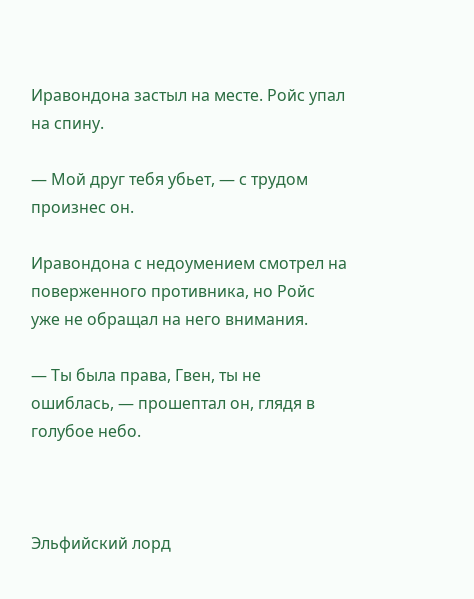Иравондона застыл на месте. Ройс упал на спину.

— Мой друг тебя убьет, — с трудом произнес он.

Иравондона с недоумением смотрел на поверженного противника, но Ройс уже не обращал на него внимания.

— Ты была права, Гвен, ты не ошиблась, — прошептал он, глядя в голубое небо.



Эльфийский лорд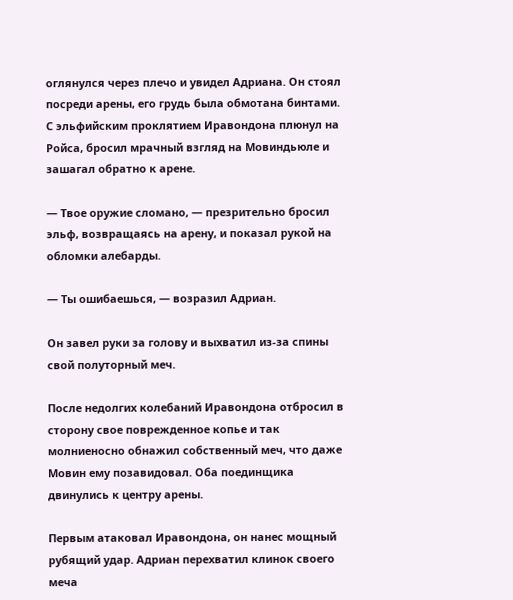оглянулся через плечо и увидел Адриана. Он стоял посреди арены, его грудь была обмотана бинтами. С эльфийским проклятием Иравондона плюнул на Ройса, бросил мрачный взгляд на Мовиндьюле и зашагал обратно к арене.

— Твое оружие сломано, — презрительно бросил эльф, возвращаясь на арену, и показал рукой на обломки алебарды.

— Ты ошибаешься, — возразил Адриан.

Он завел руки за голову и выхватил из-за спины свой полуторный меч.

После недолгих колебаний Иравондона отбросил в сторону свое поврежденное копье и так молниеносно обнажил собственный меч, что даже Мовин ему позавидовал. Оба поединщика двинулись к центру арены.

Первым атаковал Иравондона, он нанес мощный рубящий удар. Адриан перехватил клинок своего меча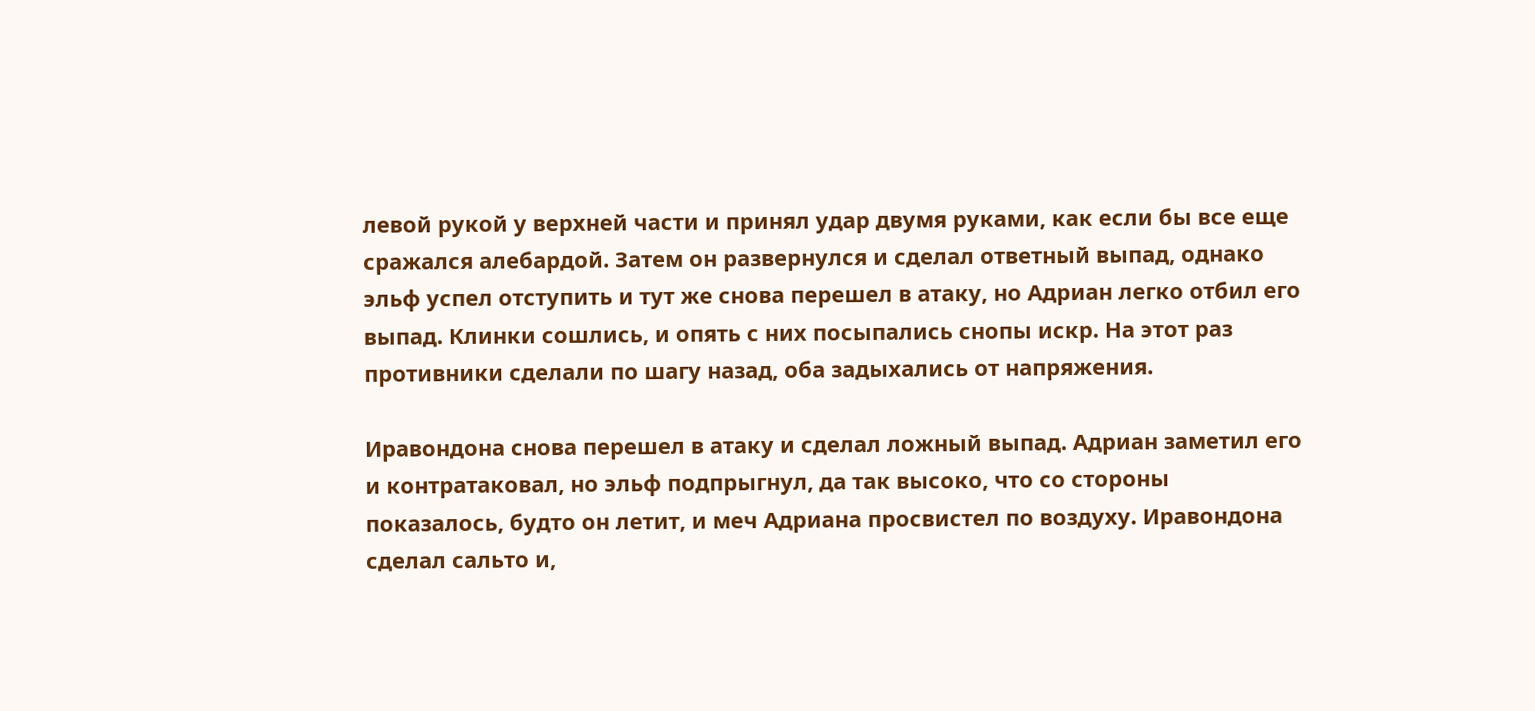левой рукой у верхней части и принял удар двумя руками, как если бы все еще сражался алебардой. Затем он развернулся и сделал ответный выпад, однако эльф успел отступить и тут же снова перешел в атаку, но Адриан легко отбил его выпад. Клинки сошлись, и опять с них посыпались снопы искр. На этот раз противники сделали по шагу назад, оба задыхались от напряжения.

Иравондона снова перешел в атаку и сделал ложный выпад. Адриан заметил его и контратаковал, но эльф подпрыгнул, да так высоко, что со стороны показалось, будто он летит, и меч Адриана просвистел по воздуху. Иравондона сделал сальто и,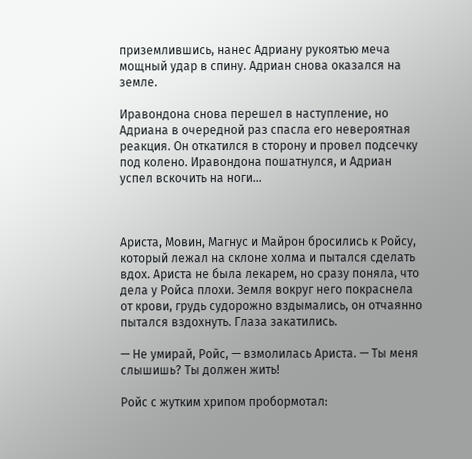приземлившись, нанес Адриану рукоятью меча мощный удар в спину. Адриан снова оказался на земле.

Иравондона снова перешел в наступление, но Адриана в очередной раз спасла его невероятная реакция. Он откатился в сторону и провел подсечку под колено. Иравондона пошатнулся, и Адриан успел вскочить на ноги…



Ариста, Мовин, Магнус и Майрон бросились к Ройсу, который лежал на склоне холма и пытался сделать вдох. Ариста не была лекарем, но сразу поняла, что дела у Ройса плохи. Земля вокруг него покраснела от крови, грудь судорожно вздымались, он отчаянно пытался вздохнуть. Глаза закатились.

— Не умирай, Ройс, — взмолилась Ариста. — Ты меня слышишь? Ты должен жить!

Ройс с жутким хрипом пробормотал: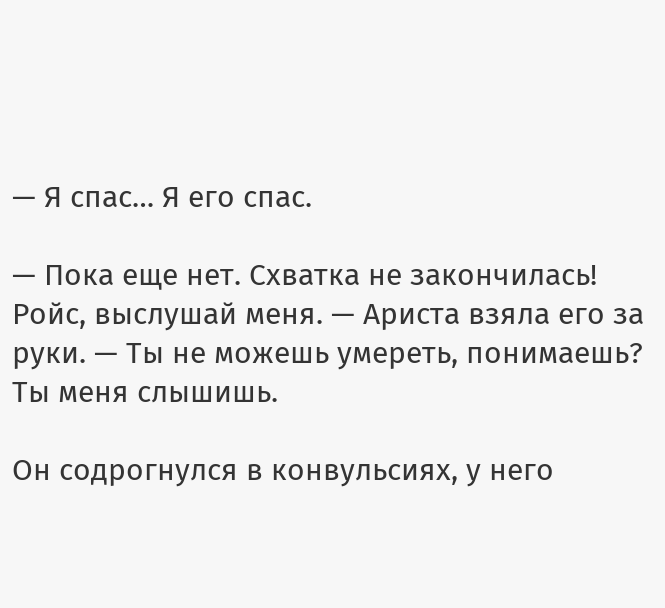— Я спас… Я его спас.

— Пока еще нет. Схватка не закончилась! Ройс, выслушай меня. — Ариста взяла его за руки. — Ты не можешь умереть, понимаешь? Ты меня слышишь.

Он содрогнулся в конвульсиях, у него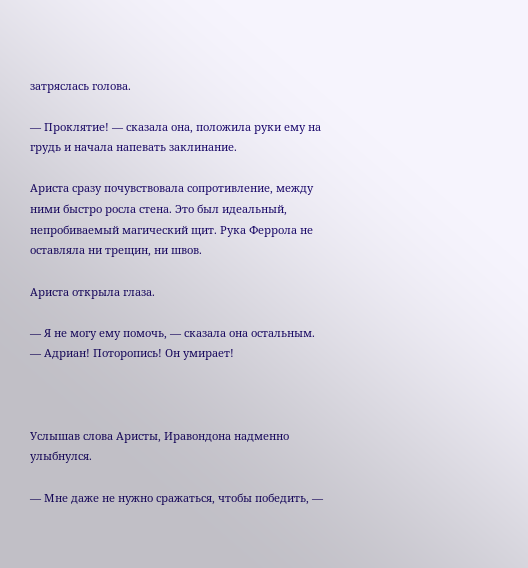затряслась голова.

— Проклятие! — сказала она, положила руки ему на грудь и начала напевать заклинание.

Ариста сразу почувствовала сопротивление, между ними быстро росла стена. Это был идеальный, непробиваемый магический щит. Рука Феррола не оставляла ни трещин, ни швов.

Ариста открыла глаза.

— Я не могу ему помочь, — сказала она остальным. — Адриан! Поторопись! Он умирает!



Услышав слова Аристы, Иравондона надменно улыбнулся.

— Мне даже не нужно сражаться, чтобы победить, —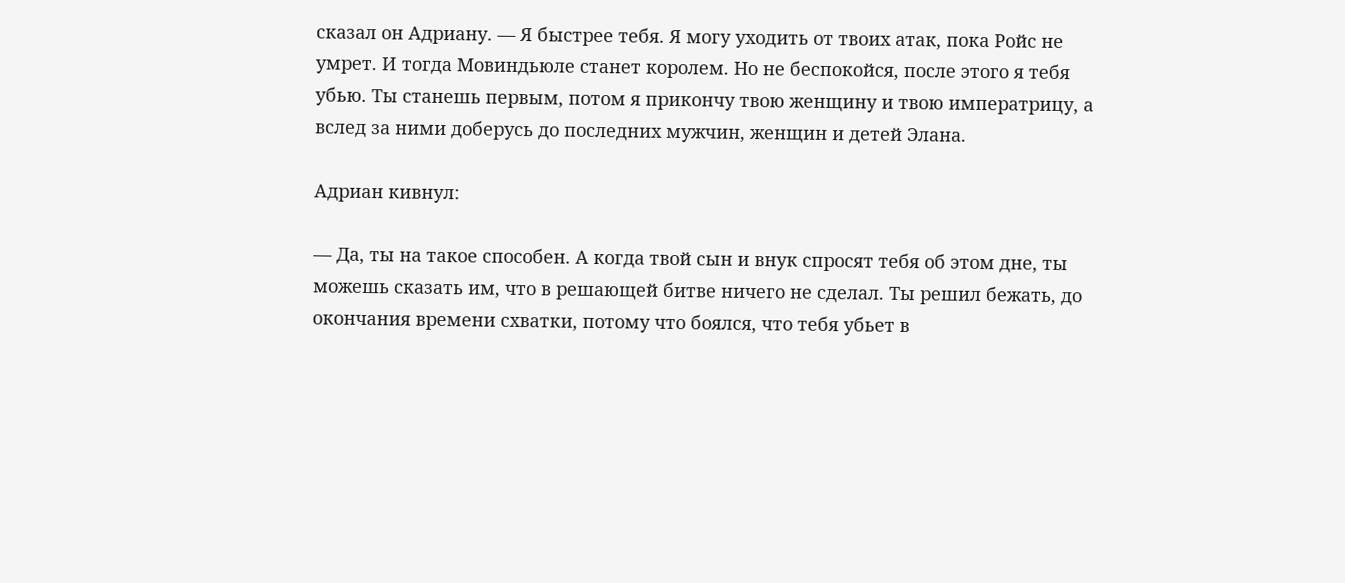сказал он Адриану. — Я быстрее тебя. Я могу уходить от твоих атак, пока Ройс не умрет. И тогда Мовиндьюле станет королем. Но не беспокойся, после этого я тебя убью. Ты станешь первым, потом я прикончу твою женщину и твою императрицу, а вслед за ними доберусь до последних мужчин, женщин и детей Элана.

Адриан кивнул:

— Да, ты на такое способен. А когда твой сын и внук спросят тебя об этом дне, ты можешь сказать им, что в решающей битве ничего не сделал. Ты решил бежать, до окончания времени схватки, потому что боялся, что тебя убьет в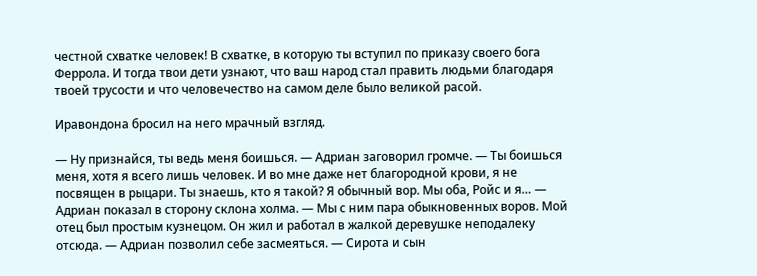честной схватке человек! В схватке, в которую ты вступил по приказу своего бога Феррола. И тогда твои дети узнают, что ваш народ стал править людьми благодаря твоей трусости и что человечество на самом деле было великой расой.

Иравондона бросил на него мрачный взгляд.

— Ну признайся, ты ведь меня боишься. — Адриан заговорил громче. — Ты боишься меня, хотя я всего лишь человек. И во мне даже нет благородной крови, я не посвящен в рыцари. Ты знаешь, кто я такой? Я обычный вор. Мы оба, Ройс и я… — Адриан показал в сторону склона холма. — Мы с ним пара обыкновенных воров. Мой отец был простым кузнецом. Он жил и работал в жалкой деревушке неподалеку отсюда. — Адриан позволил себе засмеяться. — Сирота и сын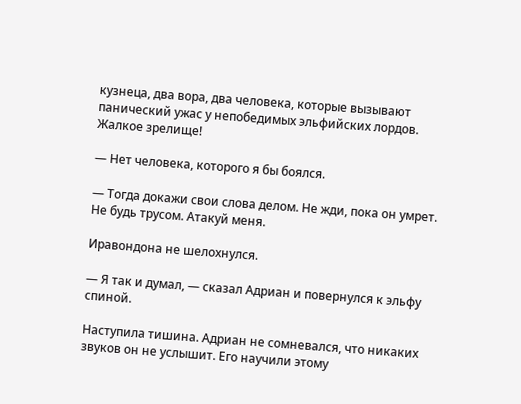кузнеца, два вора, два человека, которые вызывают панический ужас у непобедимых эльфийских лордов. Жалкое зрелище!

— Нет человека, которого я бы боялся.

— Тогда докажи свои слова делом. Не жди, пока он умрет. Не будь трусом. Атакуй меня.

Иравондона не шелохнулся.

— Я так и думал, — сказал Адриан и повернулся к эльфу спиной.

Наступила тишина. Адриан не сомневался, что никаких звуков он не услышит. Его научили этому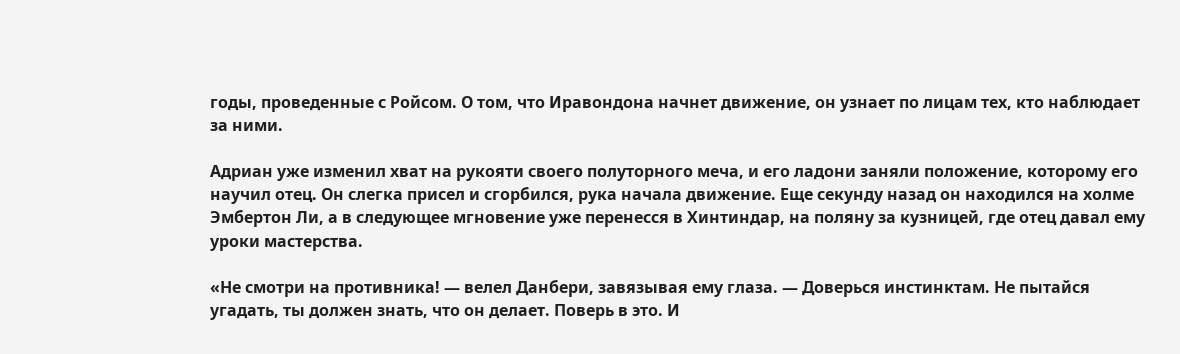годы, проведенные с Ройсом. О том, что Иравондона начнет движение, он узнает по лицам тех, кто наблюдает за ними.

Адриан уже изменил хват на рукояти своего полуторного меча, и его ладони заняли положение, которому его научил отец. Он слегка присел и сгорбился, рука начала движение. Еще секунду назад он находился на холме Эмбертон Ли, а в следующее мгновение уже перенесся в Хинтиндар, на поляну за кузницей, где отец давал ему уроки мастерства.

«Не смотри на противника! — велел Данбери, завязывая ему глаза. — Доверься инстинктам. Не пытайся угадать, ты должен знать, что он делает. Поверь в это. И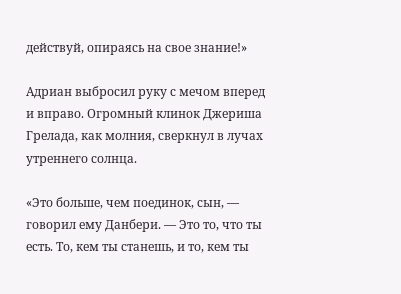действуй, опираясь на свое знание!»

Адриан выбросил руку с мечом вперед и вправо. Огромный клинок Джериша Грелада, как молния, сверкнул в лучах утреннего солнца.

«Это больше, чем поединок, сын, — говорил ему Данбери. — Это то, что ты есть. То, кем ты станешь, и то, кем ты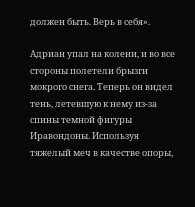должен быть. Верь в себя».

Адриан упал на колени, и во все стороны полетели брызги мокрого снега. Теперь он видел тень, летевшую к нему из-за спины темной фигуры Иравондоны. Используя тяжелый меч в качестве опоры,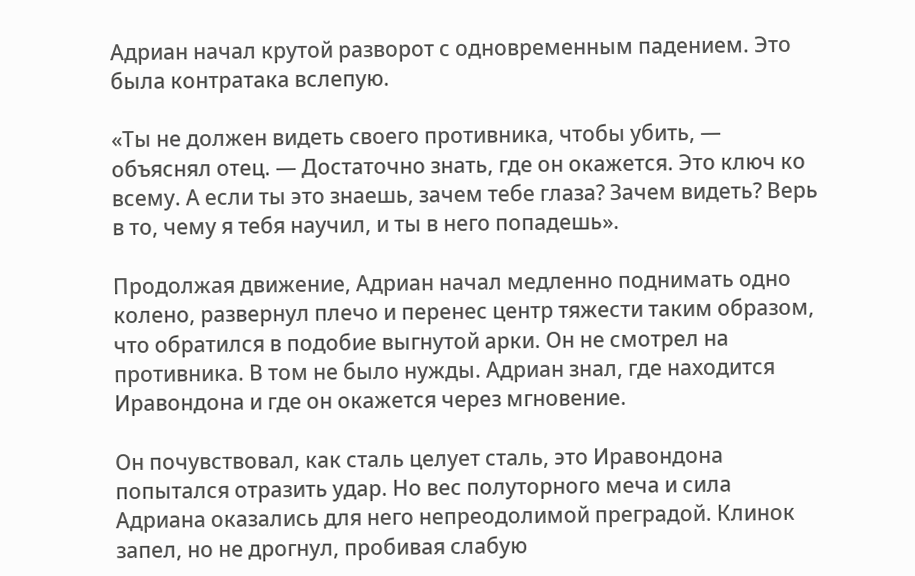Адриан начал крутой разворот с одновременным падением. Это была контратака вслепую.

«Ты не должен видеть своего противника, чтобы убить, — объяснял отец. — Достаточно знать, где он окажется. Это ключ ко всему. А если ты это знаешь, зачем тебе глаза? Зачем видеть? Верь в то, чему я тебя научил, и ты в него попадешь».

Продолжая движение, Адриан начал медленно поднимать одно колено, развернул плечо и перенес центр тяжести таким образом, что обратился в подобие выгнутой арки. Он не смотрел на противника. В том не было нужды. Адриан знал, где находится Иравондона и где он окажется через мгновение.

Он почувствовал, как сталь целует сталь, это Иравондона попытался отразить удар. Но вес полуторного меча и сила Адриана оказались для него непреодолимой преградой. Клинок запел, но не дрогнул, пробивая слабую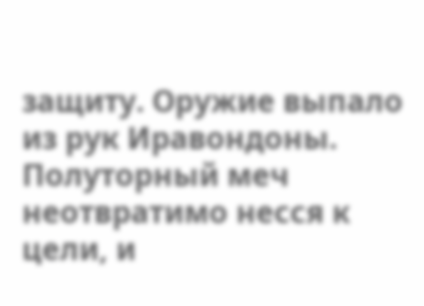защиту. Оружие выпало из рук Иравондоны. Полуторный меч неотвратимо несся к цели, и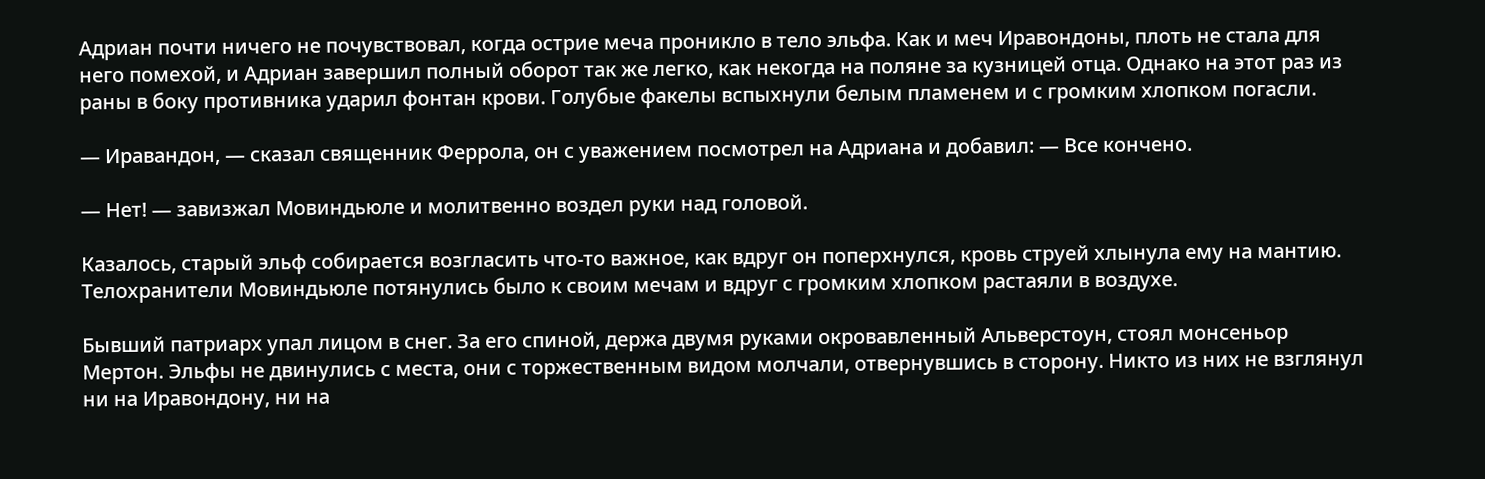Адриан почти ничего не почувствовал, когда острие меча проникло в тело эльфа. Как и меч Иравондоны, плоть не стала для него помехой, и Адриан завершил полный оборот так же легко, как некогда на поляне за кузницей отца. Однако на этот раз из раны в боку противника ударил фонтан крови. Голубые факелы вспыхнули белым пламенем и с громким хлопком погасли.

— Иравандон, — сказал священник Феррола, он с уважением посмотрел на Адриана и добавил: — Все кончено.

— Нет! — завизжал Мовиндьюле и молитвенно воздел руки над головой.

Казалось, старый эльф собирается возгласить что-то важное, как вдруг он поперхнулся, кровь струей хлынула ему на мантию. Телохранители Мовиндьюле потянулись было к своим мечам и вдруг с громким хлопком растаяли в воздухе.

Бывший патриарх упал лицом в снег. За его спиной, держа двумя руками окровавленный Альверстоун, стоял монсеньор Мертон. Эльфы не двинулись с места, они с торжественным видом молчали, отвернувшись в сторону. Никто из них не взглянул ни на Иравондону, ни на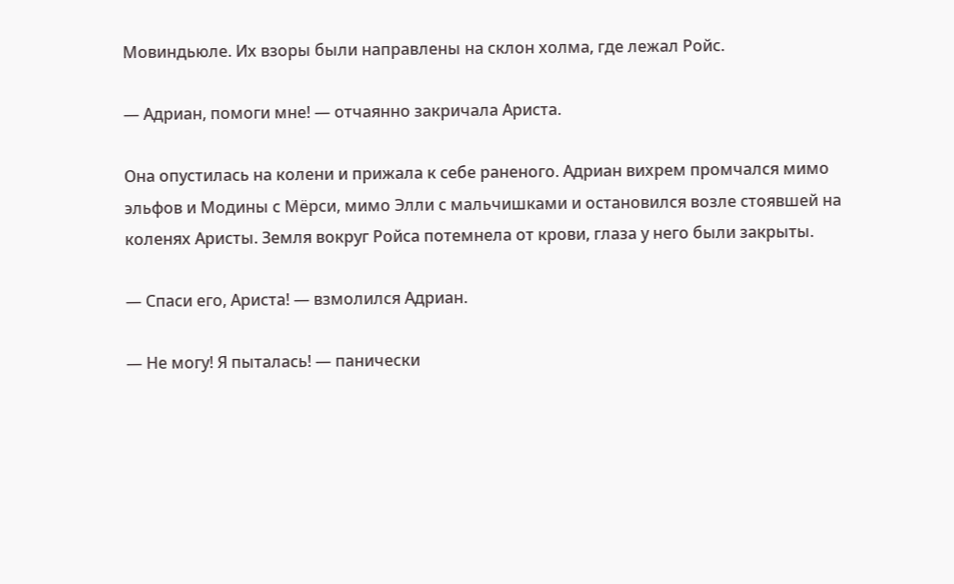Мовиндьюле. Их взоры были направлены на склон холма, где лежал Ройс.

— Адриан, помоги мне! — отчаянно закричала Ариста.

Она опустилась на колени и прижала к себе раненого. Адриан вихрем промчался мимо эльфов и Модины с Мёрси, мимо Элли с мальчишками и остановился возле стоявшей на коленях Аристы. Земля вокруг Ройса потемнела от крови, глаза у него были закрыты.

— Спаси его, Ариста! — взмолился Адриан.

— Не могу! Я пыталась! — панически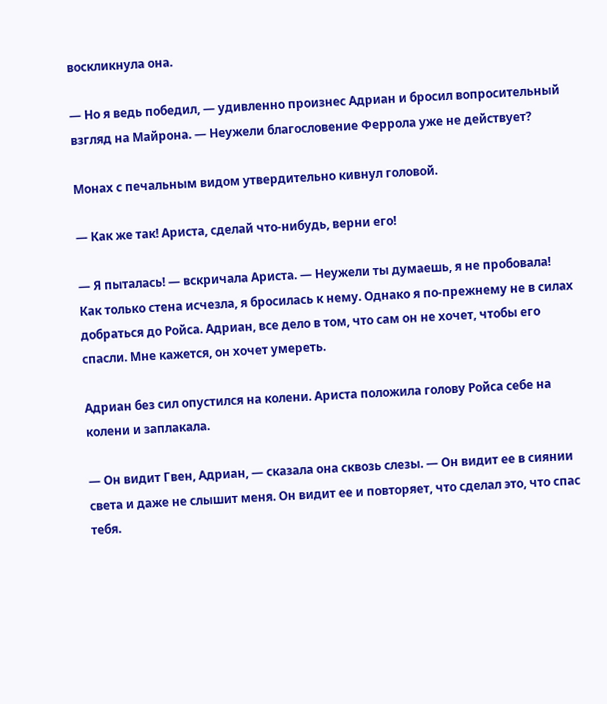воскликнула она.

— Но я ведь победил, — удивленно произнес Адриан и бросил вопросительный взгляд на Майрона. — Неужели благословение Феррола уже не действует?

Монах с печальным видом утвердительно кивнул головой.

— Как же так! Ариста, сделай что-нибудь, верни его!

— Я пыталась! — вскричала Ариста. — Неужели ты думаешь, я не пробовала! Как только стена исчезла, я бросилась к нему. Однако я по-прежнему не в силах добраться до Ройса. Адриан, все дело в том, что сам он не хочет, чтобы его спасли. Мне кажется, он хочет умереть.

Адриан без сил опустился на колени. Ариста положила голову Ройса себе на колени и заплакала.

— Он видит Гвен, Адриан, — сказала она сквозь слезы. — Он видит ее в сиянии света и даже не слышит меня. Он видит ее и повторяет, что сделал это, что спас тебя.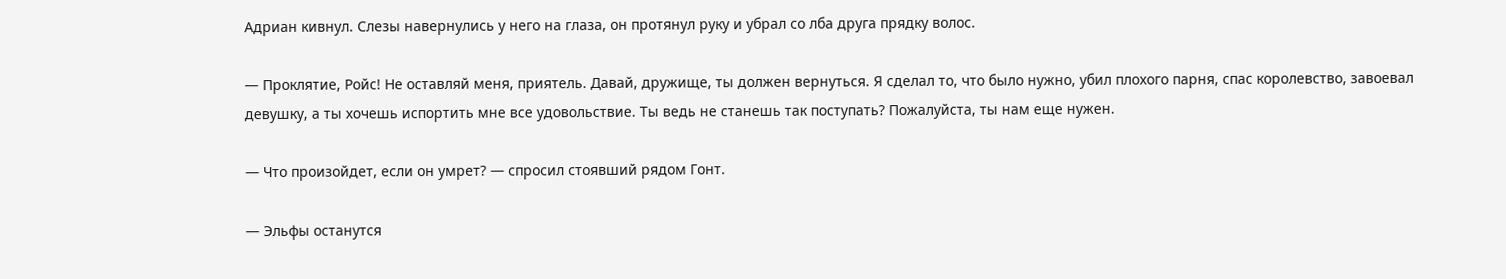Адриан кивнул. Слезы навернулись у него на глаза, он протянул руку и убрал со лба друга прядку волос.

— Проклятие, Ройс! Не оставляй меня, приятель. Давай, дружище, ты должен вернуться. Я сделал то, что было нужно, убил плохого парня, спас королевство, завоевал девушку, а ты хочешь испортить мне все удовольствие. Ты ведь не станешь так поступать? Пожалуйста, ты нам еще нужен.

— Что произойдет, если он умрет? — спросил стоявший рядом Гонт.

— Эльфы останутся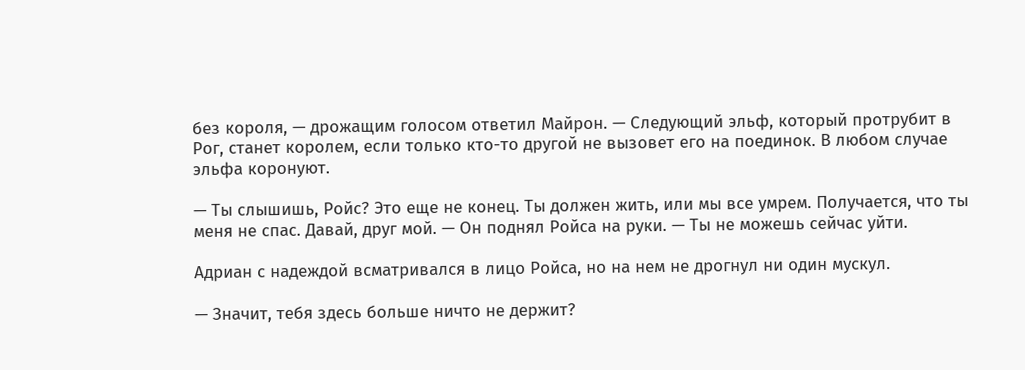без короля, — дрожащим голосом ответил Майрон. — Следующий эльф, который протрубит в Рог, станет королем, если только кто-то другой не вызовет его на поединок. В любом случае эльфа коронуют.

— Ты слышишь, Ройс? Это еще не конец. Ты должен жить, или мы все умрем. Получается, что ты меня не спас. Давай, друг мой. — Он поднял Ройса на руки. — Ты не можешь сейчас уйти.

Адриан с надеждой всматривался в лицо Ройса, но на нем не дрогнул ни один мускул.

— Значит, тебя здесь больше ничто не держит?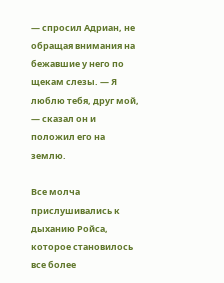— спросил Адриан, не обращая внимания на бежавшие у него по щекам слезы. — Я люблю тебя, друг мой, — сказал он и положил его на землю.

Все молча прислушивались к дыханию Ройса, которое становилось все более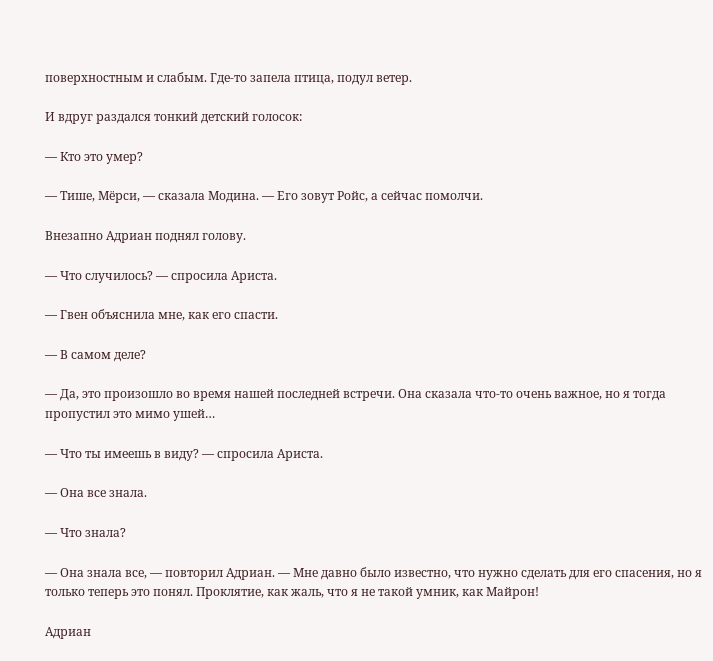поверхностным и слабым. Где-то запела птица, подул ветер.

И вдруг раздался тонкий детский голосок:

— Кто это умер?

— Тише, Мёрси, — сказала Модина. — Его зовут Ройс, а сейчас помолчи.

Внезапно Адриан поднял голову.

— Что случилось? — спросила Ариста.

— Гвен объяснила мне, как его спасти.

— В самом деле?

— Да, это произошло во время нашей последней встречи. Она сказала что-то очень важное, но я тогда пропустил это мимо ушей…

— Что ты имеешь в виду? — спросила Ариста.

— Она все знала.

— Что знала?

— Она знала все, — повторил Адриан. — Мне давно было известно, что нужно сделать для его спасения, но я только теперь это понял. Проклятие, как жаль, что я не такой умник, как Майрон!

Адриан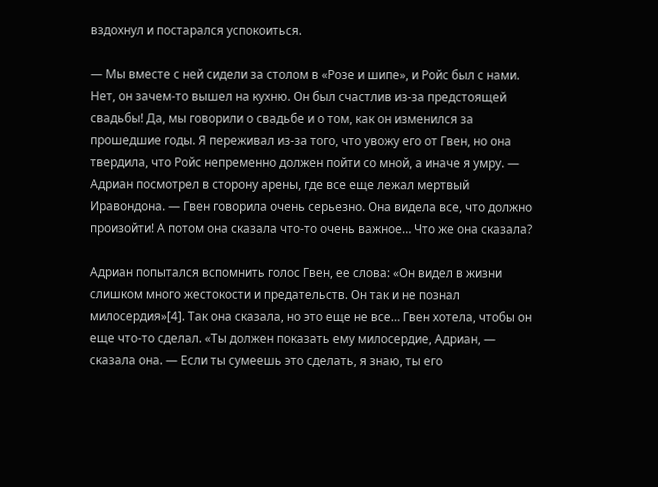вздохнул и постарался успокоиться.

— Мы вместе с ней сидели за столом в «Розе и шипе», и Ройс был с нами. Нет, он зачем-то вышел на кухню. Он был счастлив из-за предстоящей свадьбы! Да, мы говорили о свадьбе и о том, как он изменился за прошедшие годы. Я переживал из-за того, что увожу его от Гвен, но она твердила, что Ройс непременно должен пойти со мной, а иначе я умру. — Адриан посмотрел в сторону арены, где все еще лежал мертвый Иравондона. — Гвен говорила очень серьезно. Она видела все, что должно произойти! А потом она сказала что-то очень важное… Что же она сказала?

Адриан попытался вспомнить голос Гвен, ее слова: «Он видел в жизни слишком много жестокости и предательств. Он так и не познал милосердия»[4]. Так она сказала, но это еще не все… Гвен хотела, чтобы он еще что-то сделал. «Ты должен показать ему милосердие, Адриан, — сказала она. — Если ты сумеешь это сделать, я знаю, ты его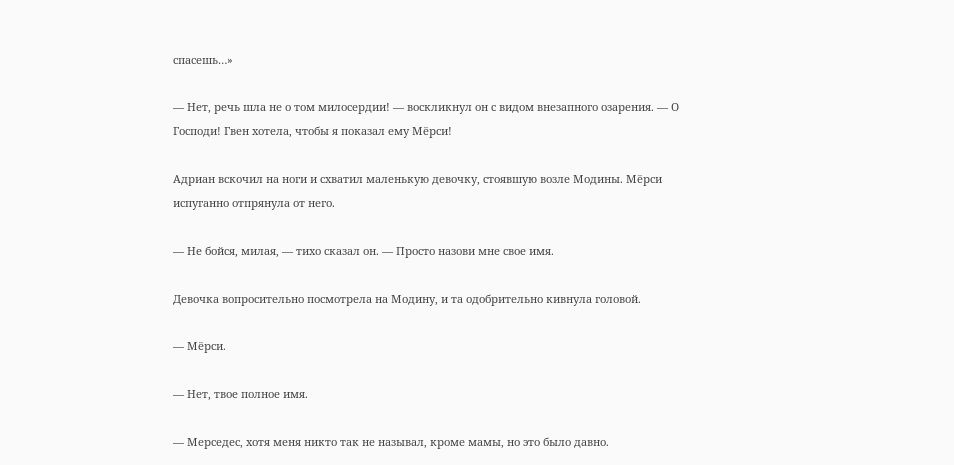спасешь…»

— Нет, речь шла не о том милосердии! — воскликнул он с видом внезапного озарения. — О Господи! Гвен хотела, чтобы я показал ему Мёрси!

Адриан вскочил на ноги и схватил маленькую девочку, стоявшую возле Модины. Мёрси испуганно отпрянула от него.

— Не бойся, милая, — тихо сказал он. — Просто назови мне свое имя.

Девочка вопросительно посмотрела на Модину, и та одобрительно кивнула головой.

— Мёрси.

— Нет, твое полное имя.

— Мерседес, хотя меня никто так не называл, кроме мамы, но это было давно.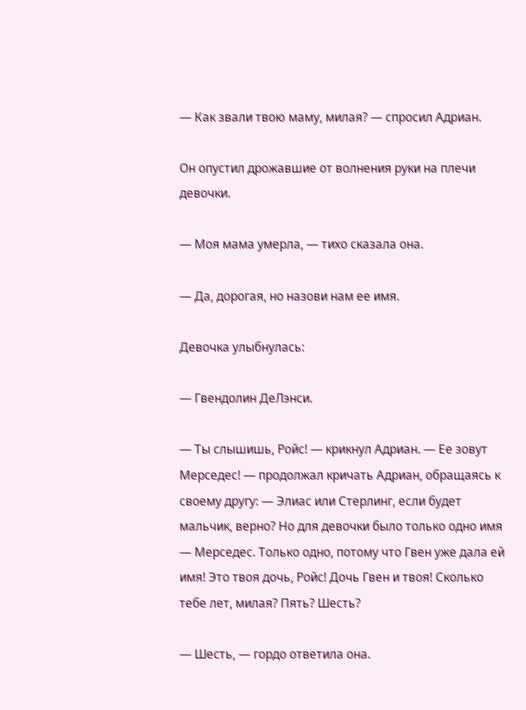— Как звали твою маму, милая? — спросил Адриан.

Он опустил дрожавшие от волнения руки на плечи девочки.

— Моя мама умерла, — тихо сказала она.

— Да, дорогая, но назови нам ее имя.

Девочка улыбнулась:

— Гвендолин ДеЛэнси.

— Ты слышишь, Ройс! — крикнул Адриан. — Ее зовут Мерседес! — продолжал кричать Адриан, обращаясь к своему другу: — Элиас или Стерлинг, если будет мальчик, верно? Но для девочки было только одно имя — Мерседес. Только одно, потому что Гвен уже дала ей имя! Это твоя дочь, Ройс! Дочь Гвен и твоя! Сколько тебе лет, милая? Пять? Шесть?

— Шесть, — гордо ответила она.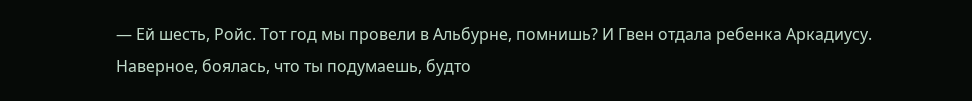— Ей шесть, Ройс. Тот год мы провели в Альбурне, помнишь? И Гвен отдала ребенка Аркадиусу. Наверное, боялась, что ты подумаешь, будто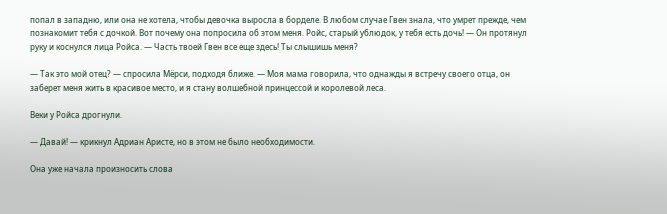попал в западню, или она не хотела, чтобы девочка выросла в борделе. В любом случае Гвен знала, что умрет прежде, чем познакомит тебя с дочкой. Вот почему она попросила об этом меня. Ройс, старый ублюдок, у тебя есть дочь! — Он протянул руку и коснулся лица Ройса. — Часть твоей Гвен все еще здесь! Ты слышишь меня?

— Так это мой отец? — спросила Мёрси, подходя ближе. — Моя мама говорила, что однажды я встречу своего отца, он заберет меня жить в красивое место, и я стану волшебной принцессой и королевой леса.

Веки у Ройса дрогнули.

— Давай! — крикнул Адриан Аристе, но в этом не было необходимости.

Она уже начала произносить слова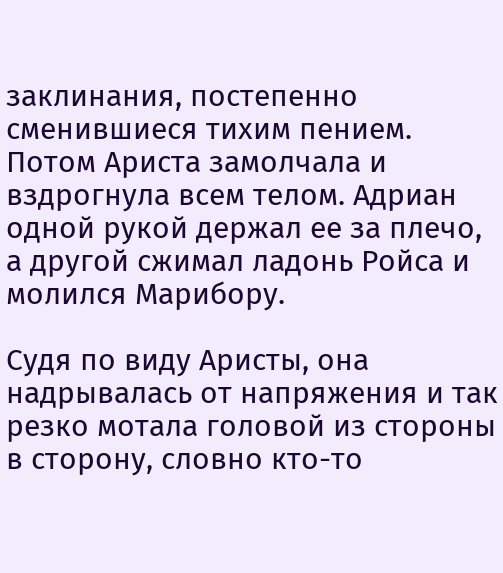заклинания, постепенно сменившиеся тихим пением. Потом Ариста замолчала и вздрогнула всем телом. Адриан одной рукой держал ее за плечо, а другой сжимал ладонь Ройса и молился Марибору.

Судя по виду Аристы, она надрывалась от напряжения и так резко мотала головой из стороны в сторону, словно кто-то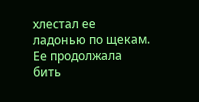хлестал ее ладонью по щекам. Ее продолжала бить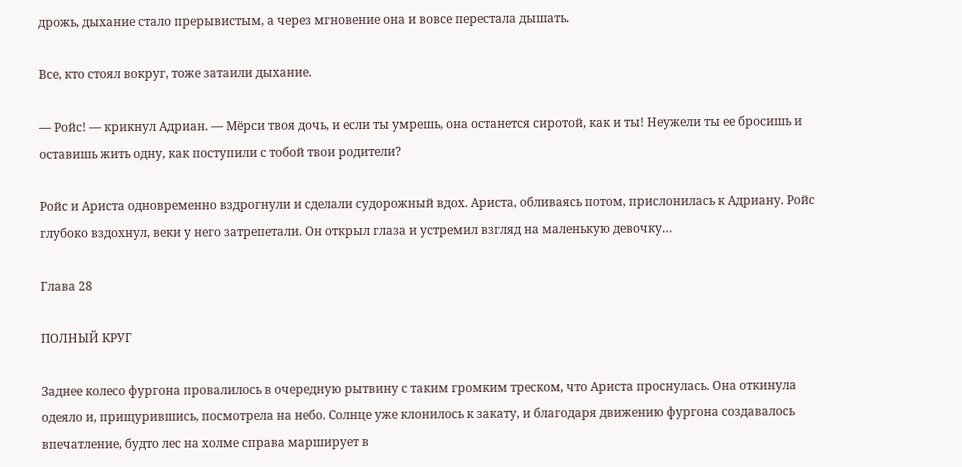дрожь, дыхание стало прерывистым, а через мгновение она и вовсе перестала дышать.

Все, кто стоял вокруг, тоже затаили дыхание.

— Ройс! — крикнул Адриан. — Мёрси твоя дочь, и если ты умрешь, она останется сиротой, как и ты! Неужели ты ее бросишь и оставишь жить одну, как поступили с тобой твои родители?

Ройс и Ариста одновременно вздрогнули и сделали судорожный вдох. Ариста, обливаясь потом, прислонилась к Адриану. Ройс глубоко вздохнул, веки у него затрепетали. Он открыл глаза и устремил взгляд на маленькую девочку…

Глава 28

ПОЛНЫЙ КРУГ

Заднее колесо фургона провалилось в очередную рытвину с таким громким треском, что Ариста проснулась. Она откинула одеяло и, прищурившись, посмотрела на небо. Солнце уже клонилось к закату, и благодаря движению фургона создавалось впечатление, будто лес на холме справа марширует в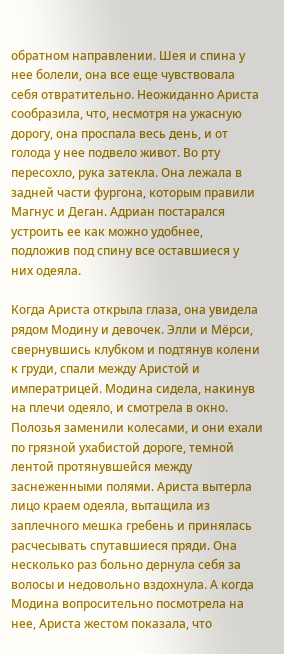обратном направлении. Шея и спина у нее болели, она все еще чувствовала себя отвратительно. Неожиданно Ариста сообразила, что, несмотря на ужасную дорогу, она проспала весь день, и от голода у нее подвело живот. Во рту пересохло, рука затекла. Она лежала в задней части фургона, которым правили Магнус и Деган. Адриан постарался устроить ее как можно удобнее, подложив под спину все оставшиеся у них одеяла.

Когда Ариста открыла глаза, она увидела рядом Модину и девочек. Элли и Мёрси, свернувшись клубком и подтянув колени к груди, спали между Аристой и императрицей. Модина сидела, накинув на плечи одеяло, и смотрела в окно. Полозья заменили колесами, и они ехали по грязной ухабистой дороге, темной лентой протянувшейся между заснеженными полями. Ариста вытерла лицо краем одеяла, вытащила из заплечного мешка гребень и принялась расчесывать спутавшиеся пряди. Она несколько раз больно дернула себя за волосы и недовольно вздохнула. А когда Модина вопросительно посмотрела на нее, Ариста жестом показала, что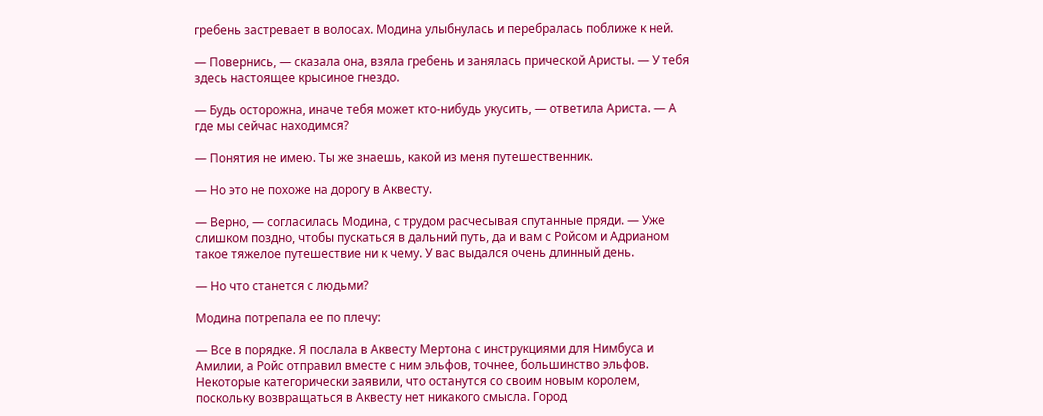гребень застревает в волосах. Модина улыбнулась и перебралась поближе к ней.

— Повернись, — сказала она, взяла гребень и занялась прической Аристы. — У тебя здесь настоящее крысиное гнездо.

— Будь осторожна, иначе тебя может кто-нибудь укусить, — ответила Ариста. — А где мы сейчас находимся?

— Понятия не имею. Ты же знаешь, какой из меня путешественник.

— Но это не похоже на дорогу в Аквесту.

— Верно, — согласилась Модина, с трудом расчесывая спутанные пряди. — Уже слишком поздно, чтобы пускаться в дальний путь, да и вам с Ройсом и Адрианом такое тяжелое путешествие ни к чему. У вас выдался очень длинный день.

— Но что станется с людьми?

Модина потрепала ее по плечу:

— Все в порядке. Я послала в Аквесту Мертона с инструкциями для Нимбуса и Амилии, а Ройс отправил вместе с ним эльфов, точнее, большинство эльфов. Некоторые категорически заявили, что останутся со своим новым королем, поскольку возвращаться в Аквесту нет никакого смысла. Город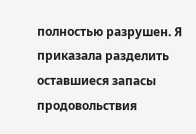полностью разрушен. Я приказала разделить оставшиеся запасы продовольствия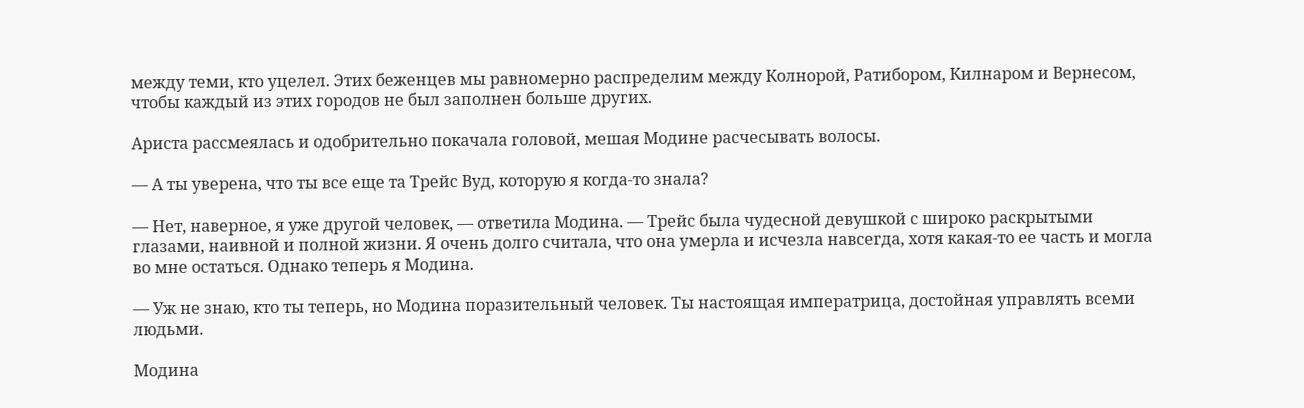между теми, кто уцелел. Этих беженцев мы равномерно распределим между Колнорой, Ратибором, Килнаром и Вернесом, чтобы каждый из этих городов не был заполнен больше других.

Ариста рассмеялась и одобрительно покачала головой, мешая Модине расчесывать волосы.

— А ты уверена, что ты все еще та Трейс Вуд, которую я когда-то знала?

— Нет, наверное, я уже другой человек, — ответила Модина. — Трейс была чудесной девушкой с широко раскрытыми глазами, наивной и полной жизни. Я очень долго считала, что она умерла и исчезла навсегда, хотя какая-то ее часть и могла во мне остаться. Однако теперь я Модина.

— Уж не знаю, кто ты теперь, но Модина поразительный человек. Ты настоящая императрица, достойная управлять всеми людьми.

Модина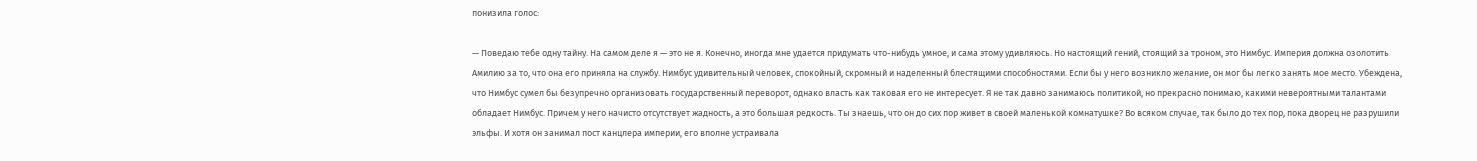понизила голос:

— Поведаю тебе одну тайну. На самом деле я — это не я. Конечно, иногда мне удается придумать что-нибудь умное, и сама этому удивляюсь. Но настоящий гений, стоящий за троном, это Нимбус. Империя должна озолотить Амилию за то, что она его приняла на службу. Нимбус удивительный человек, спокойный, скромный и наделенный блестящими способностями. Если бы у него возникло желание, он мог бы легко занять мое место. Убеждена, что Нимбус сумел бы безупречно организовать государственный переворот, однако власть как таковая его не интересует. Я не так давно занимаюсь политикой, но прекрасно понимаю, какими невероятными талантами обладает Нимбус. Причем у него начисто отсутствует жадность, а это большая редкость. Ты знаешь, что он до сих пор живет в своей маленькой комнатушке? Во всяком случае, так было до тех пор, пока дворец не разрушили эльфы. И хотя он занимал пост канцлера империи, его вполне устраивала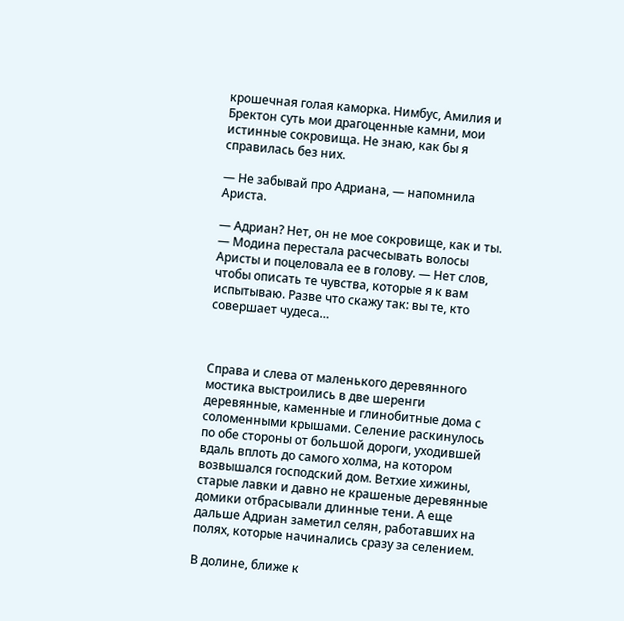крошечная голая каморка. Нимбус, Амилия и Бректон суть мои драгоценные камни, мои истинные сокровища. Не знаю, как бы я справилась без них.

— Не забывай про Адриана, — напомнила Ариста.

— Адриан? Нет, он не мое сокровище, как и ты. — Модина перестала расчесывать волосы Аристы и поцеловала ее в голову. — Нет слов, чтобы описать те чувства, которые я к вам испытываю. Разве что скажу так: вы те, кто совершает чудеса…



Справа и слева от маленького деревянного мостика выстроились в две шеренги деревянные, каменные и глинобитные дома с соломенными крышами. Селение раскинулось по обе стороны от большой дороги, уходившей вдаль вплоть до самого холма, на котором возвышался господский дом. Ветхие хижины, старые лавки и давно не крашеные деревянные домики отбрасывали длинные тени. А еще дальше Адриан заметил селян, работавших на полях, которые начинались сразу за селением.

В долине, ближе к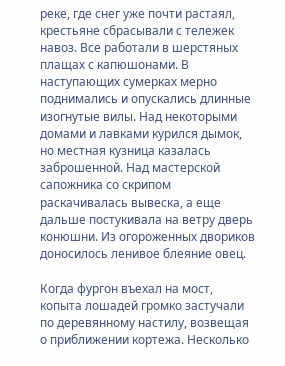реке, где снег уже почти растаял, крестьяне сбрасывали с тележек навоз. Все работали в шерстяных плащах с капюшонами. В наступающих сумерках мерно поднимались и опускались длинные изогнутые вилы. Над некоторыми домами и лавками курился дымок, но местная кузница казалась заброшенной. Над мастерской сапожника со скрипом раскачивалась вывеска, а еще дальше постукивала на ветру дверь конюшни. Из огороженных двориков доносилось ленивое блеяние овец.

Когда фургон въехал на мост, копыта лошадей громко застучали по деревянному настилу, возвещая о приближении кортежа. Несколько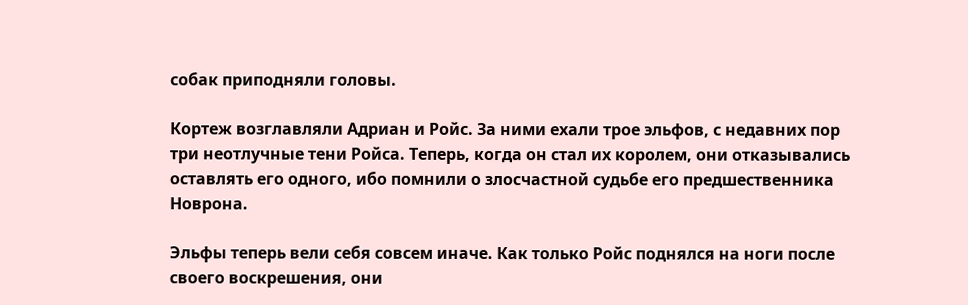собак приподняли головы.

Кортеж возглавляли Адриан и Ройс. За ними ехали трое эльфов, с недавних пор три неотлучные тени Ройса. Теперь, когда он стал их королем, они отказывались оставлять его одного, ибо помнили о злосчастной судьбе его предшественника Новрона.

Эльфы теперь вели себя совсем иначе. Как только Ройс поднялся на ноги после своего воскрешения, они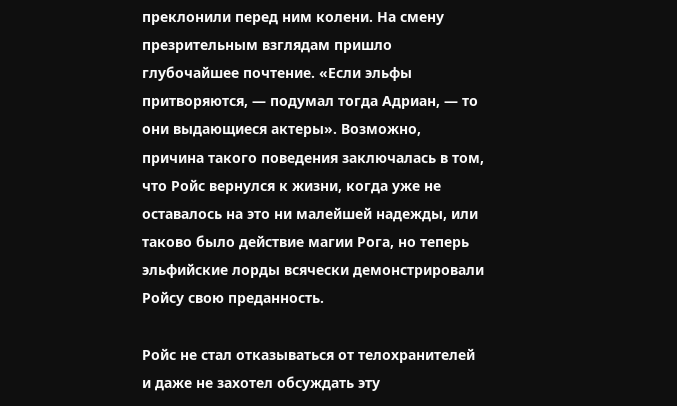преклонили перед ним колени. На смену презрительным взглядам пришло глубочайшее почтение. «Если эльфы притворяются, — подумал тогда Адриан, — то они выдающиеся актеры». Возможно, причина такого поведения заключалась в том, что Ройс вернулся к жизни, когда уже не оставалось на это ни малейшей надежды, или таково было действие магии Рога, но теперь эльфийские лорды всячески демонстрировали Ройсу свою преданность.

Ройс не стал отказываться от телохранителей и даже не захотел обсуждать эту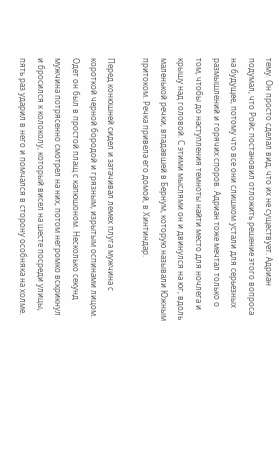тему. Он просто сделал вид, что их не существует. Адриан подумал, что Ройс постановил отложить решение этого вопроса на будущее, потому что все они слишком устали для серьезных размышлений и горячих споров. Адриан тоже мечтал только о том, чтобы до наступления темноты найти место для ночлега и крышу над головой. С этими мыслями он и двинулся на юг, вдоль маленькой речки, впадавшей в Бернум, которую называли Южным притоком. Речка привела его домой, в Хинтиндар.

Перед конюшней сидел и затачивал лемех плуга мужчина с короткой черной бородой и грязным, изрытым оспинами лицом. Одет он был в простой плащ с капюшоном. Несколько секунд мужчина потрясенно смотрел на них, потом негромко вскрикнул и бросился к колоколу, который висел на шесте посреди улицы, пять раз ударил в него и помчался в сторону особняка на холме.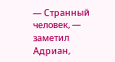— Странный человек, — заметил Адриан,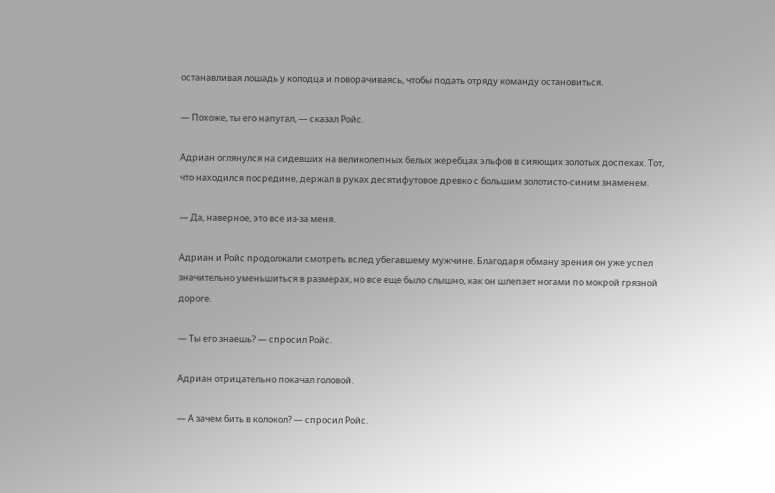останавливая лошадь у колодца и поворачиваясь, чтобы подать отряду команду остановиться.

— Похоже, ты его напугал, — сказал Ройс.

Адриан оглянулся на сидевших на великолепных белых жеребцах эльфов в сияющих золотых доспехах. Тот, что находился посредине, держал в руках десятифутовое древко с большим золотисто-синим знаменем.

— Да, наверное, это все из-за меня.

Адриан и Ройс продолжали смотреть вслед убегавшему мужчине. Благодаря обману зрения он уже успел значительно уменьшиться в размерах, но все еще было слышно, как он шлепает ногами по мокрой грязной дороге.

— Ты его знаешь? — спросил Ройс.

Адриан отрицательно покачал головой.

— А зачем бить в колокол? — спросил Ройс.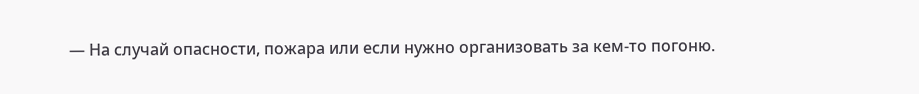— На случай опасности, пожара или если нужно организовать за кем-то погоню.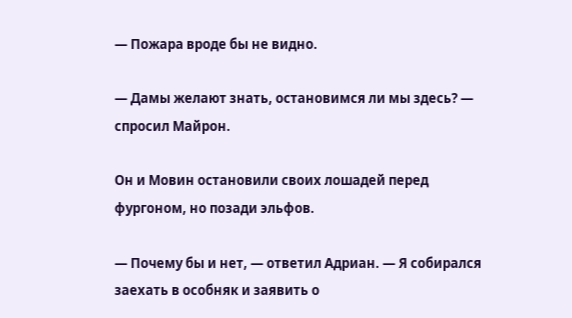— Пожара вроде бы не видно.

— Дамы желают знать, остановимся ли мы здесь? — спросил Майрон.

Он и Мовин остановили своих лошадей перед фургоном, но позади эльфов.

— Почему бы и нет, — ответил Адриан. — Я собирался заехать в особняк и заявить о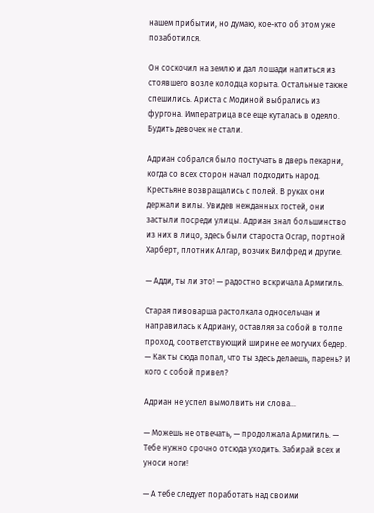нашем прибытии, но думаю, кое-кто об этом уже позаботился.

Он соскочил на землю и дал лошади напиться из стоявшего возле колодца корыта. Остальные также спешились. Ариста с Модиной выбрались из фургона. Императрица все еще куталась в одеяло. Будить девочек не стали.

Адриан собрался было постучать в дверь пекарни, когда со всех сторон начал подходить народ. Крестьяне возвращались с полей. В руках они держали вилы. Увидев нежданных гостей, они застыли посреди улицы. Адриан знал большинство из них в лицо, здесь были староста Осгар, портной Харберт, плотник Алгар, возчик Вилфред и другие.

— Адди, ты ли это! — радостно вскричала Армигиль.

Старая пивоварша растолкала односельчан и направилась к Адриану, оставляя за собой в толпе проход, соответствующий ширине ее могучих бедер. — Как ты сюда попал, что ты здесь делаешь, парень? И кого с собой привел?

Адриан не успел вымолвить ни слова…

— Можешь не отвечать, — продолжала Армигиль. — Тебе нужно срочно отсюда уходить. Забирай всех и уноси ноги!

— А тебе следует поработать над своими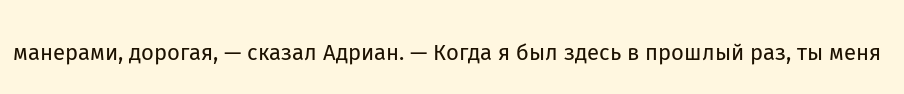манерами, дорогая, — сказал Адриан. — Когда я был здесь в прошлый раз, ты меня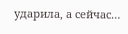ударила, а сейчас…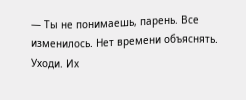— Ты не понимаешь, парень. Все изменилось. Нет времени объяснять. Уходи. Их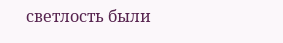светлость были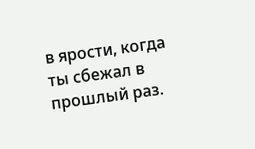в ярости, когда ты сбежал в прошлый раз.